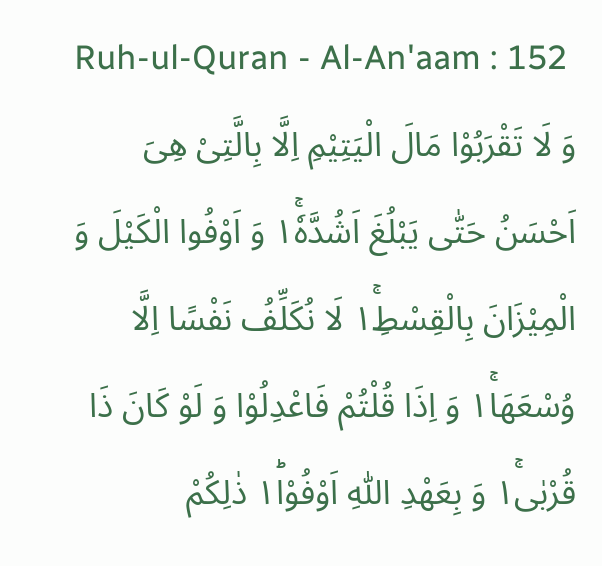Ruh-ul-Quran - Al-An'aam : 152
وَ لَا تَقْرَبُوْا مَالَ الْیَتِیْمِ اِلَّا بِالَّتِیْ هِیَ اَحْسَنُ حَتّٰى یَبْلُغَ اَشُدَّهٗ١ۚ وَ اَوْفُوا الْكَیْلَ وَ الْمِیْزَانَ بِالْقِسْطِ١ۚ لَا نُكَلِّفُ نَفْسًا اِلَّا وُسْعَهَا١ۚ وَ اِذَا قُلْتُمْ فَاعْدِلُوْا وَ لَوْ كَانَ ذَا قُرْبٰى١ۚ وَ بِعَهْدِ اللّٰهِ اَوْفُوْا١ؕ ذٰلِكُمْ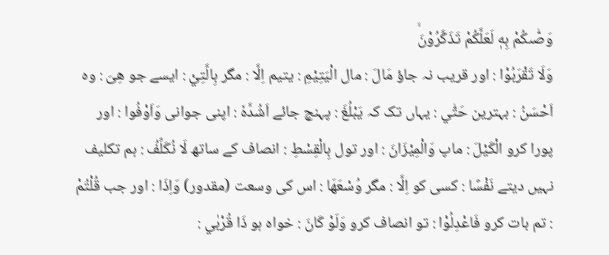وَصّٰىكُمْ بِهٖ لَعَلَّكُمْ تَذَكَّرُوْنَۙ
وَلَا تَقْرَبُوْا : اور قریب نہ جاؤ مَالَ : مال الْيَتِيْمِ : یتیم اِلَّا : مگر بِالَّتِيْ : ایسے جو هِىَ : وہ اَحْسَنُ : بہترین حَتّٰي : یہاں تک کہ يَبْلُغَ : پہنچ جائے اَشُدَّهٗ : اپنی جوانی وَاَوْفُوا : اور پورا کرو الْكَيْلَ : ماپ وَالْمِيْزَانَ : اور تول بِالْقِسْطِ : انصاف کے ساتھ لَا نُكَلِّفُ : ہم تکلیف نہیں دیتے نَفْسًا : کسی کو اِلَّا : مگر وُسْعَهَا : اس کی وسعت (مقدور) وَاِذَا : اور جب قُلْتُمْ : تم بات کرو فَاعْدِلُوْا : تو انصاف کرو وَلَوْ كَانَ : خواہ ہو ذَا قُرْبٰي :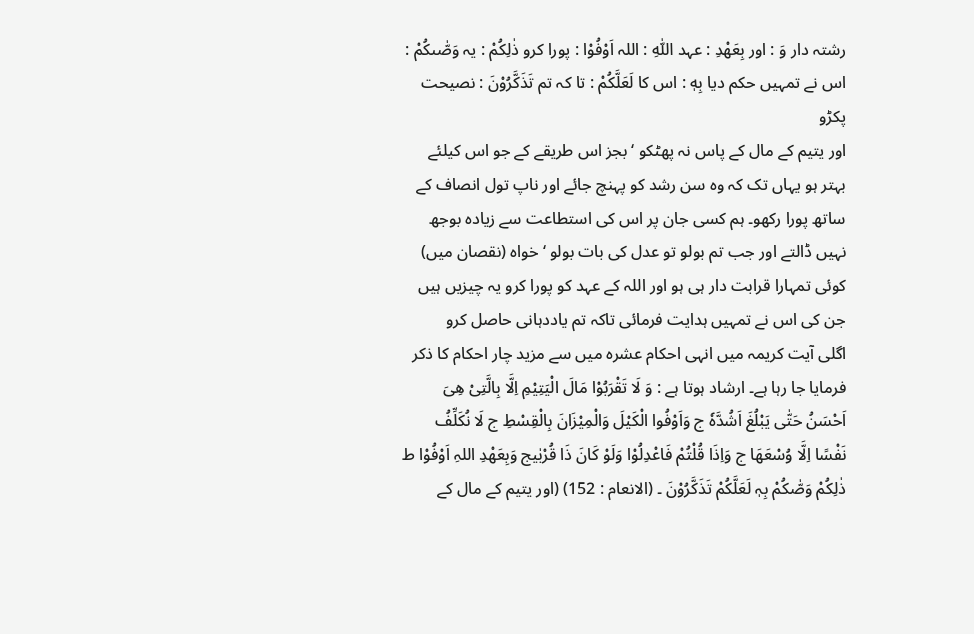رشتہ دار وَ : اور بِعَهْدِ : عہد اللّٰهِ : اللہ اَوْفُوْا : پورا کرو ذٰلِكُمْ : یہ وَصّٰىكُمْ : اس نے تمہیں حکم دیا بِهٖ : اس کا لَعَلَّكُمْ : تا کہ تم تَذَكَّرُوْنَ : نصیحت پکڑو
اور یتیم کے مال کے پاس نہ پھٹکو ‘ بجز اس طریقے کے جو اس کیلئے بہتر ہو یہاں تک کہ وہ سن رشد کو پہنچ جائے اور ناپ تول انصاف کے ساتھ پورا رکھو۔ ہم کسی جان پر اس کی استطاعت سے زیادہ بوجھ نہیں ڈالتے اور جب تم بولو تو عدل کی بات بولو ‘ خواہ (نقصان میں) کوئی تمہارا قرابت دار ہی ہو اور اللہ کے عہد کو پورا کرو یہ چیزیں ہیں جن کی اس نے تمہیں ہدایت فرمائی تاکہ تم یاددہانی حاصل کرو
اگلی آیت کریمہ میں انہی احکام عشرہ میں سے مزید چار احکام کا ذکر فرمایا جا رہا ہے۔ ارشاد ہوتا ہے : وَ لَا تَقْرَبُوْا مَالَ الْیَتِیْمِ اِلَّا بِالَّتِیْ ھِیَ اَحْسَنُ حَتّٰی یَبْلُغَ اَشُدَّہٗ ج وَاَوْفُوا الْکَیْلَ وَالْمِیْزَانَ بِالْقِسْطِ ج لَا نُکَلِّفُ نَفْسًا اِلَّا وُسْعَھَا ج وَاِذَا قُلْتُمْ فَاعْدِلُوْا وَلَوْ کَانَ ذَا قُرْبٰیج وَبِعَھْدِ اللہِ اَوْفُوْا ط ذٰلِکُمْ وَصّٰکُمْ بِہٖ لَعَلَّکُمْ تَذَکَّرُوْنَ ۔ (الانعام : 152) (اور یتیم کے مال کے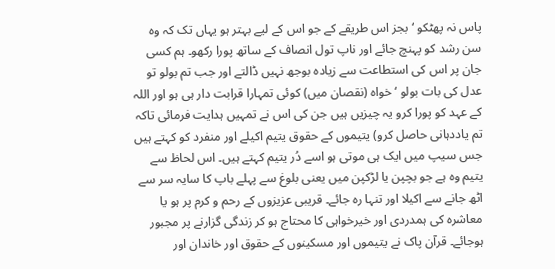پاس نہ پھٹکو ‘ بجز اس طریقے کے جو اس کے لیے بہتر ہو یہاں تک کہ وہ سن رشد کو پہنچ جائے اور ناپ تول انصاف کے ساتھ پورا رکھو۔ ہم کسی جان پر اس کی استطاعت سے زیادہ بوجھ نہیں ڈالتے اور جب تم بولو تو عدل کی بات بولو ‘ خواہ (نقصان میں) کوئی تمہارا قرابت دار ہی ہو اور اللہ کے عہد کو پورا کرو یہ چیزیں ہیں جن کی اس نے تمہیں ہدایت فرمائی تاکہ تم یاددہانی حاصل کرو) یتیموں کے حقوق یتیم اکیلے اور منفرد کو کہتے ہیں جس سیپ میں ایک ہی موتی ہو اسے دُر یتیم کہتے ہیں۔ اس لحاظ سے یتیم وہ ہے جو بچپن یا لڑکپن میں یعنی بلوغ سے پہلے باپ کا سایہ سر سے اٹھ جانے سے اکیلا اور تنہا رہ جائے۔ قریبی عزیزوں کے رحم و کرم پر ہو یا معاشرہ کی ہمدردی اور خیرخواہی کا محتاج ہو کر زندگی گزارنے پر مجبور ہوجائے۔ قرآن پاک نے یتیموں اور مسکینوں کے حقوق اور خاندان اور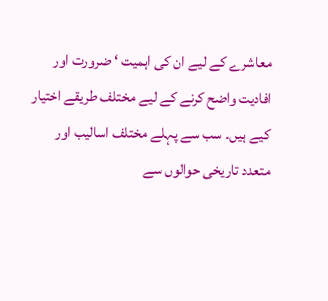معاشرے کے لیے ان کی اہمیت ‘ ضرورت اور افادیت واضح کرنے کے لیے مختلف طریقے اختیار کیے ہیں۔ سب سے پہلے مختلف اسالیب اور متعدد تاریخی حوالوں سے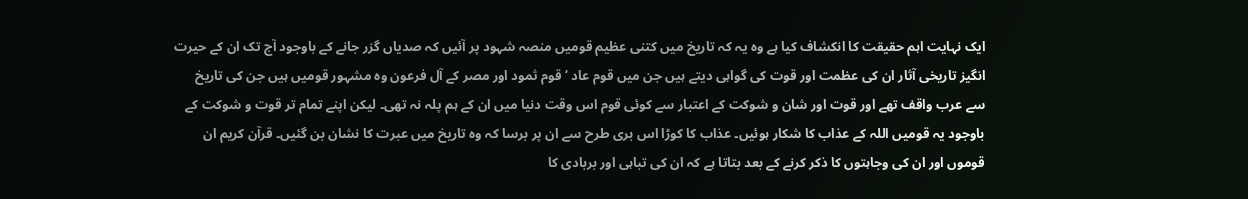ایک نہایت اہم حقیقت کا انکشاف کیا ہے وہ یہ کہ تاریخ میں کتنی عظیم قومیں منصہ شہود پر آئیں کہ صدیاں گزر جانے کے باوجود آج تک ان کے حیرت انگیز تاریخی آثار ان کی عظمت اور قوت کی گواہی دیتے ہیں جن میں قوم عاد ‘ قوم ثمود اور مصر کے آل فرعون وہ مشہور قومیں ہیں جن کی تاریخ سے عرب واقف تھے اور قوت اور شان و شوکت کے اعتبار سے کوئی قوم اس وقت دنیا میں ان کے ہم پلہ نہ تھی۔ لیکن اپنے تمام تر قوت و شوکت کے باوجود یہ قومیں اللہ کے عذاب کا شکار ہوئیں۔ عذاب کا کوڑا اس بری طرح سے ان پر برسا کہ وہ تاریخ میں عبرت کا نشان بن گئیں۔ قرآن کریم ان قوموں اور ان کی وجاہتوں کا ذکر کرنے کے بعد بتاتا ہے کہ ان کی تباہی اور بربادی کا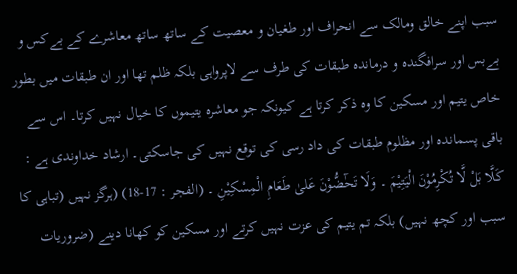سبب اپنے خالق ومالک سے انحراف اور طغیان و معصیت کے ساتھ ساتھ معاشرے کے بےکس و بےبس اور سرافگندہ و درماندہ طبقات کی طرف سے لاپرواہی بلکہ ظلم تھا اور ان طبقات میں بطور خاص یتیم اور مسکین کا وہ ذکر کرتا ہے کیونکہ جو معاشرہ یتیموں کا خیال نہیں کرتا۔ اس سے باقی پسماندہ اور مظلوم طبقات کی داد رسی کی توقع نہیں کی جاسکتی۔ ارشاد خداوندی ہے : کَلَّا بَلْ لَّا تُکْرِمُوْنَ الْیَتِیْمَ ۔ وَلَا تَحٰٓضُّوْنَ عَلیٰ طَعَامِ الْمِسْکِیْنِ ۔ (الفجر : 17-18) (ہرگز نہیں (تباہی کا سبب اور کچھ نہیں) بلکہ تم یتیم کی عزت نہیں کرتے اور مسکین کو کھانا دینے (ضروریات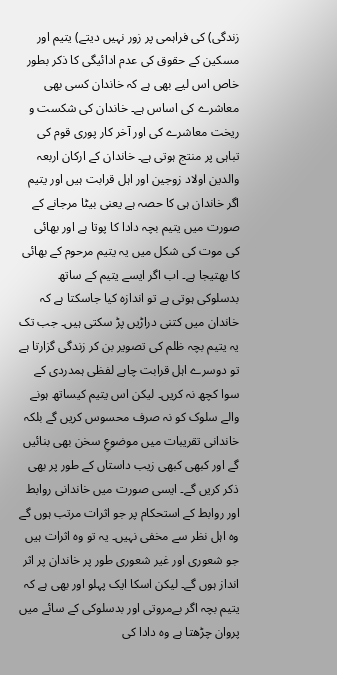زندگی) کی فراہمی پر زور نہیں دیتے) یتیم اور مسکین کے حقوق کی عدم ادائیگی کا ذکر بطور خاص اس لیے بھی ہے کہ خاندان کسی بھی معاشرے کی اساس ہے۔ خاندان کی شکست و ریخت معاشرے کی اور آخر کار پوری قوم کی تباہی پر منتج ہوتی ہے۔ خاندان کے ارکان اربعہ والدین اولاد زوجین اور اہل قرابت ہیں اور یتیم اگر خاندان ہی کا حصہ ہے یعنی بیٹا مرجانے کے صورت میں یتیم بچہ دادا کا پوتا ہے اور بھائی کی موت کی شکل میں یہ یتیم مرحوم کے بھائی کا بھتیجا ہے۔ اب اگر ایسے یتیم کے ساتھ بدسلوکی ہوتی ہے تو اندازہ کیا جاسکتا ہے کہ خاندان میں کتنی دراڑیں پڑ سکتی ہیں۔ جب تک یہ یتیم بچہ ظلم کی تصویر بن کر زندگی گزارتا ہے تو دوسرے اہل قرابت چاہے لفظی ہمدردی کے سوا کچھ نہ کریں۔ لیکن اس یتیم کیساتھ ہونے والے سلوک کو نہ صرف محسوس کریں گے بلکہ خاندانی تقریبات میں موضوعِ سخن بھی بنائیں گے اور کبھی کبھی زیب داستاں کے طور پر بھی ذکر کریں گے۔ ایسی صورت میں خاندانی روابط اور روابط کے استحکام پر جو اثرات مرتب ہوں گے وہ اہل نظر سے مخفی نہیں۔ یہ تو وہ اثرات ہیں جو شعوری اور غیر شعوری طور پر خاندان پر اثر انداز ہوں گے۔ لیکن اسکا ایک پہلو اور بھی ہے کہ یتیم بچہ اگر بےمروتی اور بدسلوکی کے سائے میں پروان چڑھتا ہے وہ دادا کی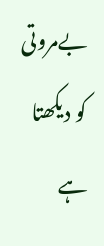بےمروتی کو دیکھتا ہے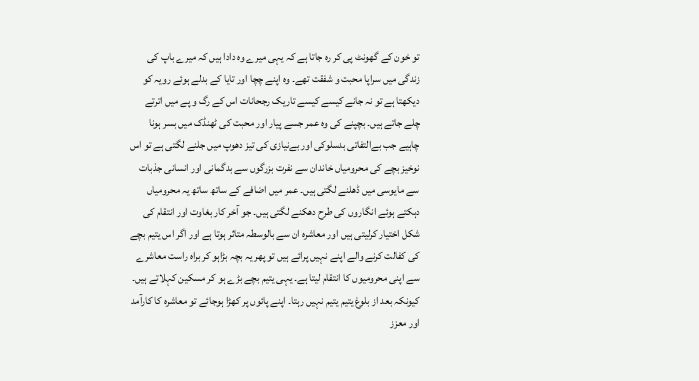تو خون کے گھونٹ پی کر رہ جاتا ہے کہ یہی میرے وہ دادا ہیں کہ میرے باپ کی زندگی میں سراپا محبت و شفقت تھے۔ وہ اپنے چچا اور تایا کے بدلے ہوئے رویہ کو دیکھتا ہے تو نہ جانے کیسے کیسے تاریک رجحانات اس کے رگ و پے میں اترتے چلے جاتے ہیں۔ بچپنے کی وہ عمر جسے پیار اور محبت کی ٹھنڈک میں بسر ہونا چاہیے جب بےالتفاتی بدسلوکی اور بےنیازی کی تیز دھوپ میں جلنے لگتی ہے تو اس نوخیز بچے کی محرومیاں خاندان سے نفرت بزرگوں سے بدگمانی اور انسانی جذبات سے مایوسی میں ڈھلنے لگتی ہیں۔ عمر میں اضافے کے ساتھ ساتھ یہ محرومیاں دہکتے ہوئے انگاروں کی طرح دھکنے لگتی ہیں۔ جو آخر کار بغاوت اور انتقام کی شکل اختیار کرلیتی ہیں اور معاشرہ ان سے بالوسطہ متاثر ہوتا ہے اور اگر اس یتیم بچے کی کفالت کرنے والے اپنے نہیں پرائے ہیں تو پھر یہ بچہ بڑاہو کر براہ راست معاشرے سے اپنی محرومیوں کا انتقام لیتا ہے۔ یہی یتیم بچے بڑے ہو کر مسکین کہلاتے ہیں۔ کیونکہ بعد از بلوغ یتیم یتیم نہیں رہتا۔ اپنے پائوں پر کھڑا ہوجائے تو معاشرہ کا کارآمد اور معزز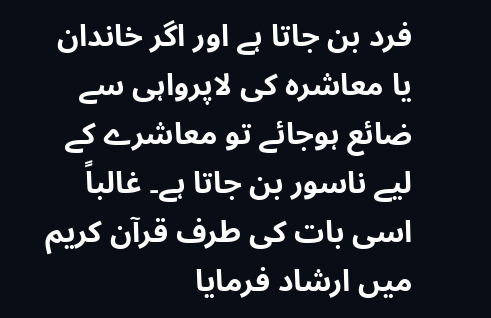فرد بن جاتا ہے اور اگر خاندان یا معاشرہ کی لاپرواہی سے ضائع ہوجائے تو معاشرے کے لیے ناسور بن جاتا ہے۔ غالباً اسی بات کی طرف قرآن کریم میں ارشاد فرمایا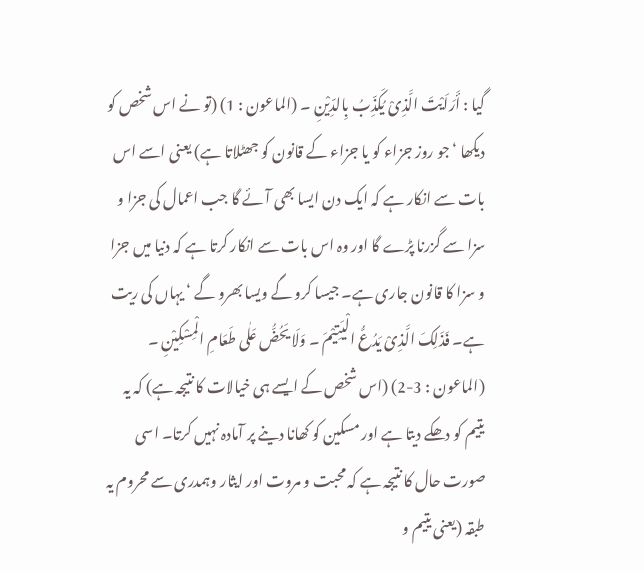گیا : أَرَاَیْتَ الَّذِیْ یُکَذِّبُ بِالدِّیْنِ ۔ (الماعون : 1) (تو نے اس شخص کو دیکھا ‘ جو روز جزاء کو یا جزاء کے قانون کو جھٹلاتا ہے) یعنی اسے اس بات سے انکار ہے کہ ایک دن ایسا بھی آئے گا جب اعمال کی جزا و سزا سے گزرنا پڑے گا اور وہ اس بات سے انکار کرتا ہے کہ دنیا میں جزا و سزا کا قانون جاری ہے۔ جیسا کرو گے ویسا بھرو گے ‘ یہاں کی ریت ہے۔ فَذَلِکَ الَّذِیْ یَدُعُّ الْیَتِیْمَ ۔ وَلَا یَحُضُّ عَلٰی طَعَامِ الْمِسْکِیْنِ ۔ (الماعون : 3-2) (اس شخص کے ایسے ہی خیالات کا نتیجہ ہے) کہ یہ یتیم کو دھکے دیتا ہے اور مسکین کو کھانا دینے پر آمادہ نہیں کرتا۔ اسی صورت حال کا نتیجہ ہے کہ محبت و مروت اور ایثار وہمدری سے محروم یہ طبقہ (یعنی یتیم و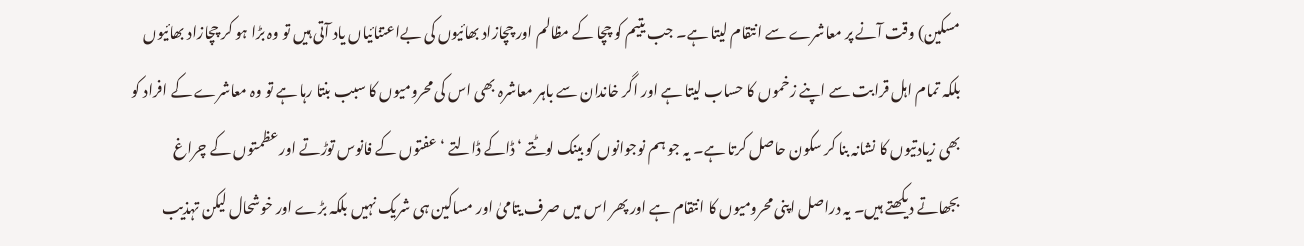مسکین) وقت آنے پر معاشرے سے انتقام لیتا ہے۔ جب یتیم کو چچا کے مظالم اور چچازاد بھائیوں کی بےاعتنائیاں یاد آتی ہیں تو وہ بڑا ہو کر چچازاد بھائیوں بلکہ تمام اہل قرابت سے اپنے زخموں کا حساب لیتا ہے اور اگر خاندان سے باہر معاشرہ بھی اس کی محرومیوں کا سبب بنتا رہا ہے تو وہ معاشرے کے افراد کو بھی زیادتیوں کا نشانہ بنا کر سکون حاصل کرتا ہے۔ یہ جو ہم نوجوانوں کو بینک لوٹتے ‘ ڈاکے ڈالتے ‘ عفتوں کے فانوس توڑتے اور عظمتوں کے چراغ بجھاتے دیکھتے ہیں۔ یہ دراصل اپنی محرومیوں کا انتقام ہے اور پھر اس میں صرف یتامیٰ اور مساکین ہی شریک نہیں بلکہ بڑے اور خوشحال لیکن تہذیب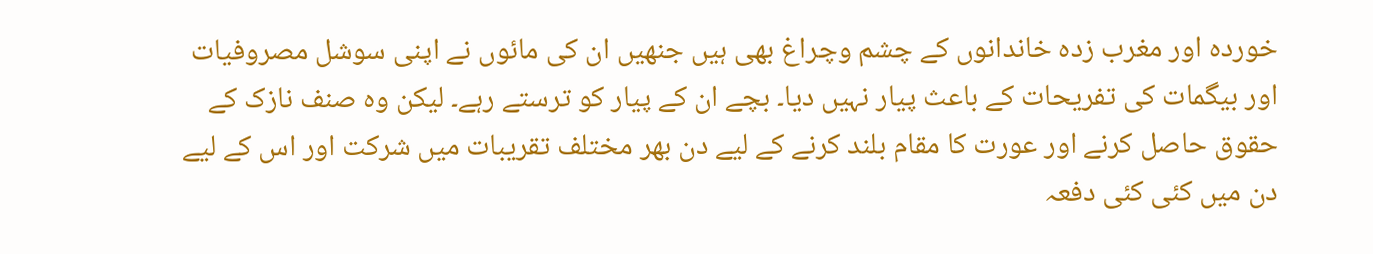خوردہ اور مغرب زدہ خاندانوں کے چشم وچراغ بھی ہیں جنھیں ان کی مائوں نے اپنی سوشل مصروفیات اور بیگمات کی تفریحات کے باعث پیار نہیں دیا۔ بچے ان کے پیار کو ترستے رہے۔ لیکن وہ صنف نازک کے حقوق حاصل کرنے اور عورت کا مقام بلند کرنے کے لیے دن بھر مختلف تقریبات میں شرکت اور اس کے لیے دن میں کئی کئی دفعہ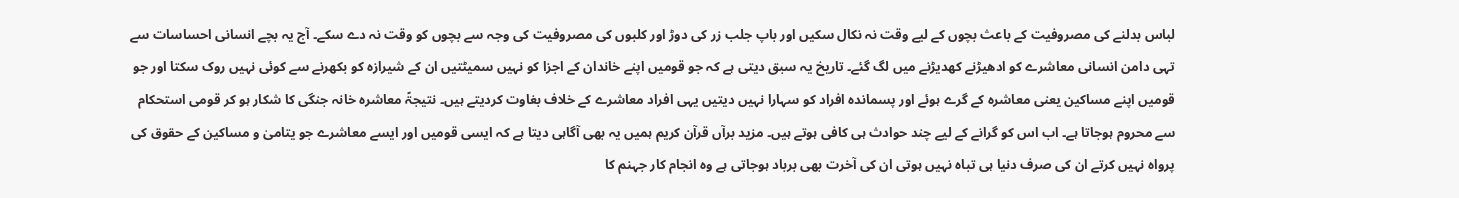لباس بدلنے کی مصروفیت کے باعث بچوں کے لیے وقت نہ نکال سکیں اور باپ جلب زر کی دوڑ اور کلبوں کی مصروفیت کی وجہ سے بچوں کو وقت نہ دے سکے۔ آج یہ بچے انسانی احساسات سے تہی دامن انسانی معاشرے کو ادھیڑنے کھدیڑنے میں لگ گئے۔ تاریخ یہ سبق دیتی ہے کہ جو قومیں اپنے خاندان کے اجزا کو نہیں سمیٹتیں ان کے شیرازہ کو بکھرنے سے کوئی نہیں روک سکتا اور جو قومیں اپنے مساکین یعنی معاشرہ کے گرے ہوئے اور پسماندہ افراد کو سہارا نہیں دیتیں یہی افراد معاشرے کے خلاف بغاوت کردیتے ہیں۔ نتیجۃً معاشرہ خانہ جنگی کا شکار ہو کر قومی استحکام سے محروم ہوجاتا ہے۔ اب اس کو گرانے کے لیے چند حوادث ہی کافی ہوتے ہیں۔ مزید برآں قرآن کریم ہمیں یہ بھی آگاہی دیتا ہے کہ ایسی قومیں اور ایسے معاشرے جو یتامیٰ و مساکین کے حقوق کی پرواہ نہیں کرتے ان کی صرف دنیا ہی تباہ نہیں ہوتی ان کی آخرت بھی برباد ہوجاتی ہے وہ انجام کار جہنم کا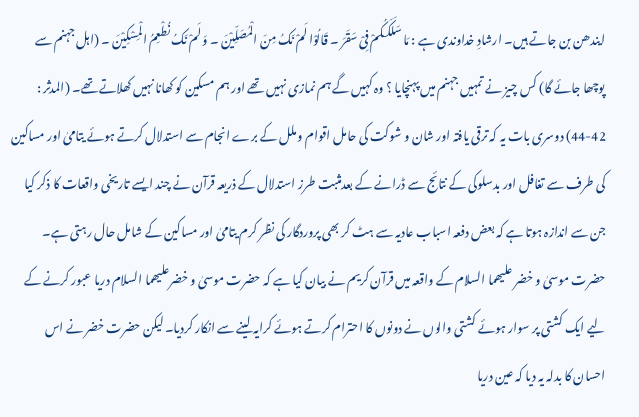ایندھن بن جاتے ہیں۔ ارشادِ خداوندی ہے : مَا سَلَکَکُمْ فِیْ سَقَرَ ۔ قَالُوْا لَمْ نَکُ مِنَ الْمُصَلِّیْنَ ۔ وَ لَمْ نَکُ نُطْعِمُ الْمِسْکِیْنَ ۔ (اہل جہنم سے پوچھا جائے گا) کس چیز نے تمہیں جہنم میں پہنچایا ؟ وہ کہیں گے ہم نمازی نہیں تھے اور ہم مسکین کو کھانا نہیں کھلاتے تھے۔ (المدثر : 42-44) دوسری بات یہ کہ ترقی یافتہ اور شان و شوکت کی حامل اقوام و ملل کے برے انجام سے استدلال کرتے ہوئے یتامیٰ اور مساکین کی طرف سے تغافل اور بدسلوکی کے نتائج سے ڈرانے کے بعدمثبت طرز استدلال کے ذریعہ قرآن نے چند ایسے تاریخی واقعات کا ذکر کیا جن سے اندازہ ہوتا ہے کہ بعض دفعہ اسباب عادیہ سے ہٹ کر بھی پروردگار کی نظر کرم یتامیٰ اور مساکین کے شامل حال رہتی ہے۔ حضرت موسیٰ و خضر علیھما السلام کے واقعہ میں قرآن کریم نے بیان کیا ہے کہ حضرت موسیٰ و خضرعلیھما السلام دریا عبور کرنے کے لیے ایک کشتی پر سوار ہوئے کشتی والوں نے دونوں کا احترام کرتے ہوئے کرایہ لینے سے انکار کردیا۔ لیکن حضرت خضر نے اس احسان کا بدلہ یہ دیا کہ عین دریا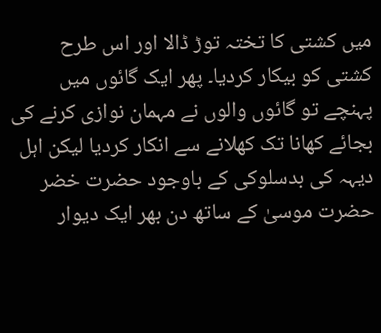میں کشتی کا تختہ توڑ ڈالا اور اس طرح کشتی کو بیکار کردیا۔ پھر ایک گائوں میں پہنچے تو گائوں والوں نے مہمان نوازی کرنے کی بجائے کھانا تک کھلانے سے انکار کردیا لیکن اہل دیہہ کی بدسلوکی کے باوجود حضرت خضر حضرت موسیٰ کے ساتھ دن بھر ایک دیوار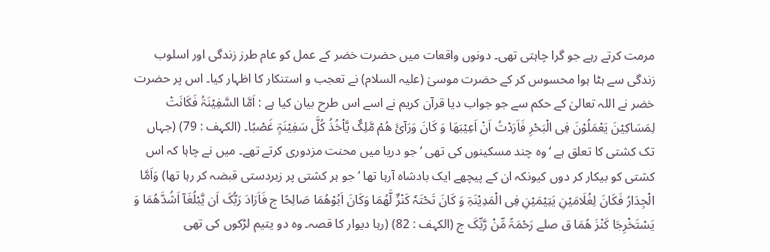مرمت کرتے رہے جو گرا چاہتی تھی۔ دونوں واقعات میں حضرت خضر کے عمل کو عام طرز زندگی اور اسلوب زندگی سے ہٹا ہوا محسوس کر کے حضرت موسیٰ (علیہ السلام) نے تعجب و استنکار کا اظہار کیا۔ اس پر حضرت خضر نے اللہ تعالیٰ کے حکم سے جو جواب دیا قرآن کریم نے اسے اس طرح بیان کیا ہے : اَمَّا السَّفِیْنَۃُ فَکَانَتْ لِمَسَاکِیْنَ یَعْمَلُوْنَ فِی الْبَحْرِ فَاَرَدْتُ اَنْ اَعِیْبَھَا وَ کَانَ وَرَآئَ ھُمْ مَّلِکٌ یَّاْخُذُ کُلَّ سَفِیْنَۃٍ غَصْبًا۔ (الکہف : 79) (جہاں تک کشتی کا تعلق ہے ‘ وہ چند مسکینوں کی تھی ‘ جو دریا میں محنت مزدوری کرتے تھے۔ میں نے چاہا کہ اس کشتی کو بیکار کر دوں کیونکہ ان کے پیچھے ایک بادشاہ آرہا تھا ‘ جو ہر کشتی پر زبردستی قبضہ کر رہا تھا) وَاَمَّا الْجِدَارُ فَکَانَ لِغُلَامَیْنِ یَتِیْمَیْنِ فِی الْمَدِیْنَۃِ وَ کَانَ تَحْتَہٗ کَنْزٌ لَّھُمَا وَکَانَ اَبُوْھُمَا صَالِحًا ج فَاَرَادَ رَبُّکَ اَن یَّبْلُغَآ اَشُدَّھُمَا وَ یَسْتَخْرِجَا کَنْزَ ھُمَا ق صلے رَحْمَۃً مِّنْ رَّبِّکَ ج (الکہف : 82) (رہا دیوار کا قصہ۔ وہ دو یتیم لڑکوں کی تھی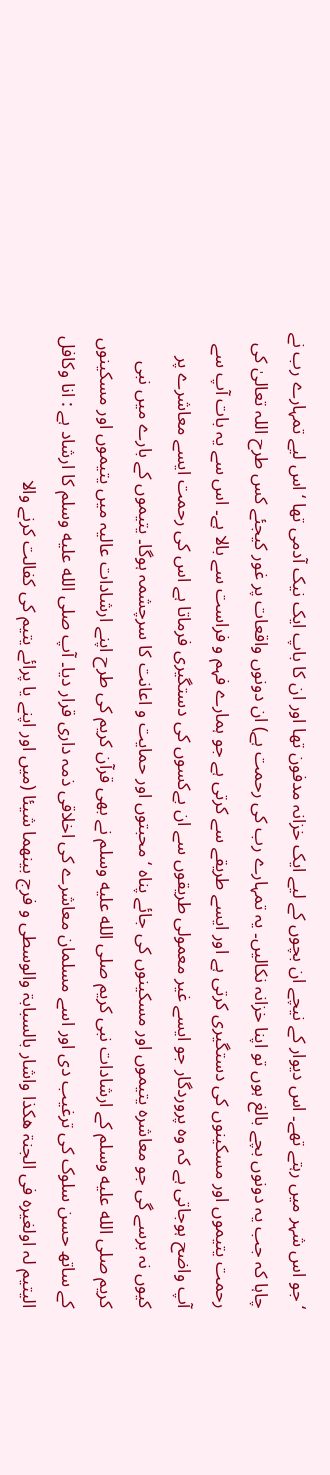‘ جو اس شہر میں رہتے تھے۔ اس دیوار کے نیچے ان بچوں کے لیے ایک خزانہ مدفون تھا اور ان کا باپ ایک نیک آدمی تھا ‘ اس لیے تمہارے رب نے چاہا کہ جب یہ دونوں بچے بالغ ہوں تو اپنا خزانہ نکالیں۔ یہ تمہارے رب کی رحمت ہے) ان دونوں واقعات پر غور کیجئے کس طرح اللہ تعالیٰ کی رحمت یتیموں اور مسکینوں کی دستگیری کرتی ہے اور ایسے طریقے سے کرتی ہے جو ہمارے فہم و فراست سے بالا ہے۔ اس سے یہ بات آپ سے آپ واضح ہوجاتی ہے کہ وہ پروردگار جو ایسے غیر معمولی طریقوں سے ان بےکسوں کی دستگیری فرماتا ہے اس کی رحمت ایسے معاشرے پر کیوں نہ برسے گی جو معاشرہ یتیموں اور مسکینوں کی جائے پناہ ‘ محبتوں اور حمایت و اعانت کا سرچشمہ ہوگا۔ یتیموں کے بارے میں نبی کریم صلى الله عليه وسلم کے ارشادات نبی کریم صلى الله عليه وسلم نے بھی قرآن کریم کی طرح اپنے ارشادات عالیہ میں یتیموں اور مسکینوں کے ساتھ حسن سلوک کی ترغیب دی اور اسے مسلمان معاشرے کی اخلاقی ذمہ داری قرار دیا۔ آپ صلى الله عليه وسلم کا ارشاد ہے : انا وکافل الیتیم لہ اولغیرہ فی الجنۃ ھکذا واشار بالسبابۃ والوسطی و فرج بینھما شیئا (میں اور اپنے یا پرائے یتیم کی کفالت کرنے والا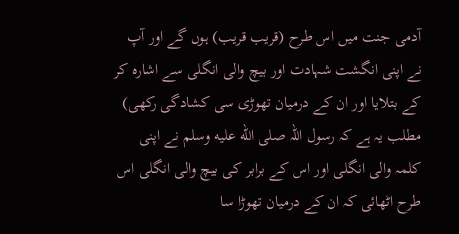آدمی جنت میں اس طرح (قریب قریب) ہوں گے اور آپ نے اپنی انگشت شہادت اور بیچ والی انگلی سے اشارہ کر کے بتلایا اور ان کے درمیان تھوڑی سی کشادگی رکھی) مطلب یہ ہے کہ رسول اللہ صلى الله عليه وسلم نے اپنی کلمہ والی انگلی اور اس کے برابر کی بیچ والی انگلی اس طرح اٹھائی کہ ان کے درمیان تھوڑا سا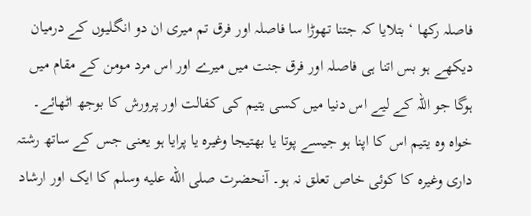فاصلہ رکھا ‘ بتلایا کہ جتنا تھوڑا سا فاصلہ اور فرق تم میری ان دو انگلیوں کے درمیان دیکھے ہو بس اتنا ہی فاصلہ اور فرق جنت میں میرے اور اس مرد مومن کے مقام میں ہوگا جو اللہ کے لیے اس دنیا میں کسی یتیم کی کفالت اور پرورش کا بوجھ اٹھائے۔ خواہ وہ یتیم اس کا اپنا ہو جیسے پوتا یا بھتیجا وغیرہ یا پرایا ہو یعنی جس کے ساتھ رشتہ داری وغیرہ کا کوئی خاص تعلق نہ ہو۔ آنحضرت صلى الله عليه وسلم کا ایک اور ارشاد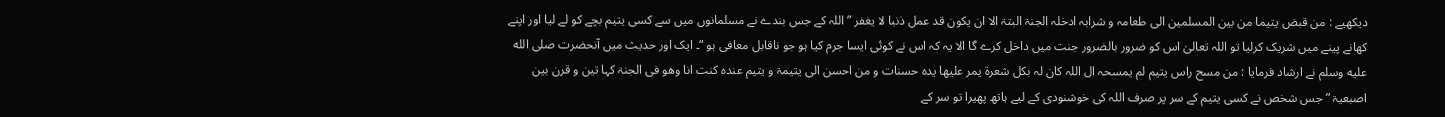دیکھیے : من قبض یتیما من بین المسلمین الی طعامہ و شرابہ ادخلہ الجنۃ البتۃ الا ان یکون قد عمل ذنبا لا یغفر ” اللہ کے جس بندے نے مسلمانوں میں سے کسی یتیم بچے کو لے لیا اور اپنے کھانے پینے میں شریک کرلیا تو اللہ تعالیٰ اس کو ضرور بالضرور جنت میں داخل کرے گا الا یہ کہ اس نے کوئی ایسا جرم کیا ہو جو ناقابل معافی ہو “۔ ایک اور حدیث میں آنحضرت صلى الله عليه وسلم نے ارشاد فرمایا : من مسح راس یتیم لم یمسحہ ال اللہ کان لہ بکل شعرۃ یمر علیھا یدہ حسنات و من احسن الی یتیمۃ و یتیم عندہ کنت انا وھو فی الجنۃ کہا تین و قرن بین اصبعیۃ ” جس شخص نے کسی یتیم کے سر پر صرف اللہ کی خوشنودی کے لیے ہاتھ پھیرا تو سر کے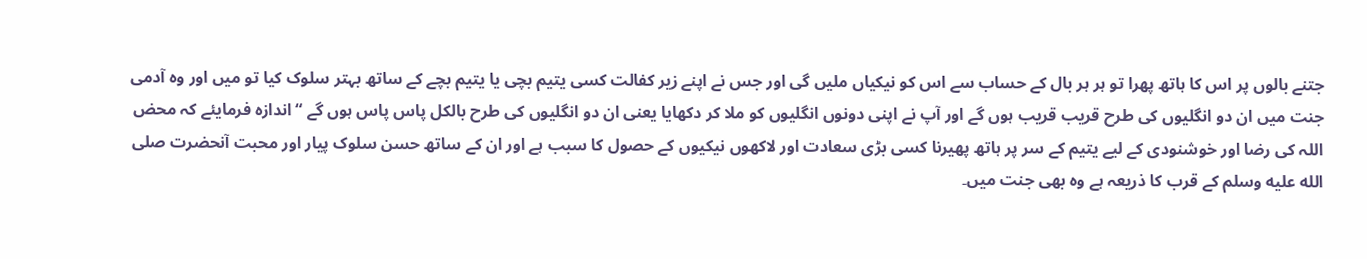جتنے بالوں پر اس کا ہاتھ پھرا تو ہر ہر بال کے حساب سے اس کو نیکیاں ملیں گی اور جس نے اپنے زیر کفالت کسی یتیم بچی یا یتیم بچے کے ساتھ بہتر سلوک کیا تو میں اور وہ آدمی جنت میں ان دو انگلیوں کی طرح قریب قریب ہوں گے اور آپ نے اپنی دونوں انگلیوں کو ملا کر دکھایا یعنی ان دو انگلیوں کی طرح بالکل پاس پاس ہوں گے “ اندازہ فرمایئے کہ محض اللہ کی رضا اور خوشنودی کے لیے یتیم کے سر پر ہاتھ پھیرنا کسی بڑی سعادت اور لاکھوں نیکیوں کے حصول کا سبب ہے اور ان کے ساتھ حسن سلوک پیار اور محبت آنحضرت صلى الله عليه وسلم کے قرب کا ذریعہ ہے وہ بھی جنت میں۔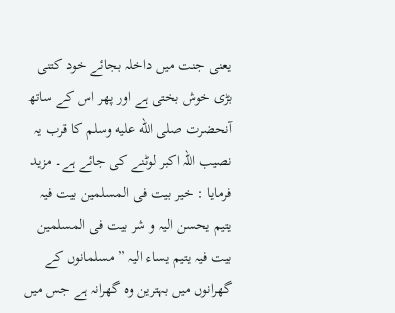یعنی جنت میں داخلہ بجائے خود کتنی بڑی خوش بختی ہے اور پھر اس کے ساتھ آنحضرت صلى الله عليه وسلم کا قرب یہ نصیب اللہ اکبر لوٹنے کی جائے ہے۔ مزید فرمایا : خیر بیت فی المسلمین بیت فیہ یتیم یحسن الیہ و شر بیت فی المسلمین بیت فیہ یتیم یساء الیہ ” مسلمانوں کے گھرانوں میں بہترین وہ گھرانہ ہے جس میں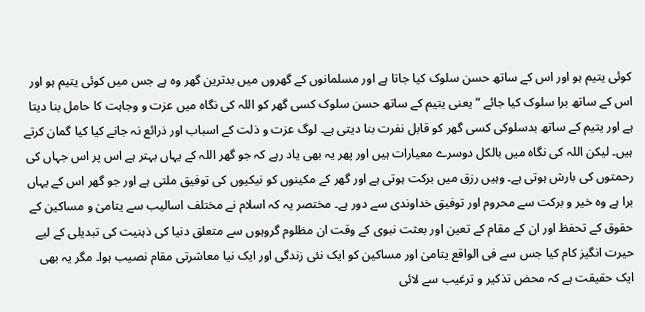کوئی یتیم ہو اور اس کے ساتھ حسن سلوک کیا جاتا ہے اور مسلمانوں کے گھروں میں بدترین گھر وہ ہے جس میں کوئی یتیم ہو اور اس کے ساتھ برا سلوک کیا جائے “ یعنی یتیم کے ساتھ حسن سلوک کسی گھر کو اللہ کی نگاہ میں عزت و وجاہت کا حامل بنا دیتا ہے اور یتیم کے ساتھ بدسلوکی کسی گھر کو قابل نفرت بنا دیتی ہے۔ لوگ عزت و ذلت کے اسباب اور ذرائع نہ جانے کیا کیا گمان کرتے ہیں۔ لیکن اللہ کی نگاہ میں بالکل دوسرے معیارات ہیں اور پھر یہ بھی یاد رہے کہ جو گھر اللہ کے یہاں بہتر ہے اس پر اس جہاں کی رحمتوں کی بارش ہوتی ہے۔ وہیں رزق میں برکت ہوتی ہے اور گھر کے مکینوں کو نیکیوں کی توفیق ملتی ہے اور جو گھر اس کے یہاں برا ہے وہ خیر و برکت سے محروم اور توفیق خداوندی سے دور ہے۔ مختصر یہ کہ اسلام نے مختلف اسالیب سے یتامیٰ و مساکین کے حقوق کے تحفظ اور ان کے مقام کے تعین اور بعثت نبوی کے وقت ان مظلوم گروہوں سے متعلق دنیا کی ذہنیت کی تبدیلی کے لیے حیرت انگیز کام کیا جس سے فی الواقع یتامیٰ اور مساکین کو ایک نئی زندگی اور ایک نیا معاشرتی مقام نصیب ہوا۔ مگر یہ بھی ایک حقیقت ہے کہ محض تذکیر و ترغیب سے لائی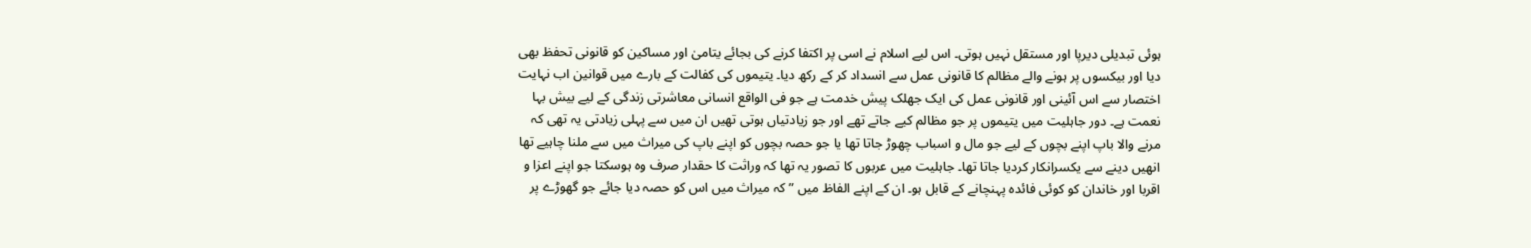ہوئی تبدیلی دیرپا اور مستقل نہیں ہوتی۔ اس لیے اسلام نے اسی پر اکتفا کرنے کی بجائے یتامیٰ اور مساکین کو قانونی تحفظ بھی دیا اور بیکسوں پر ہونے والے مظالم کا قانونی عمل سے انسداد کر کے رکھ دیا۔ یتیموں کی کفالت کے بارے میں قوانین اب نہایت اختصار سے اس آئینی اور قانونی عمل کی ایک جھلک پیش خدمت ہے جو فی الواقع انسانی معاشرتی زندگی کے لیے بیش بہا نعمت ہے۔ دور جاہلیت میں یتیموں پر جو مظالم کیے جاتے تھے اور جو زیادتیاں ہوتی تھیں ان میں سے پہلی زیادتی یہ تھی کہ مرنے والا باپ اپنے بچوں کے لیے جو مال و اسباب چھوڑ جاتا تھا یا جو حصہ بچوں کو اپنے باپ کی میراث میں سے ملنا چاہیے تھا انھیں دینے سے یکسرانکار کردیا جاتا تھا۔ جاہلیت میں عربوں کا تصور یہ تھا کہ وراثت کا حقدار صرف وہ ہوسکتا جو اپنے اعزا و اقربا اور خاندان کو کوئی فائدہ پہنچانے کے قابل ہو۔ ان کے اپنے الفاظ میں ” کہ میراث میں اس کو حصہ دیا جائے جو گھوڑے پر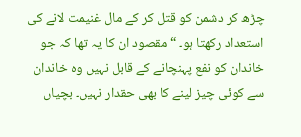چڑھ کر دشمن کو قتل کر کے مال غنیمت لانے کی استعداد رکھتا ہو۔ “ مقصود ان کا یہ تھا کہ جو خاندان کو نفع پہنچانے کے قابل نہیں وہ خاندان سے کوئی چیز لینے کا بھی حقدار نہیں۔ بچیاں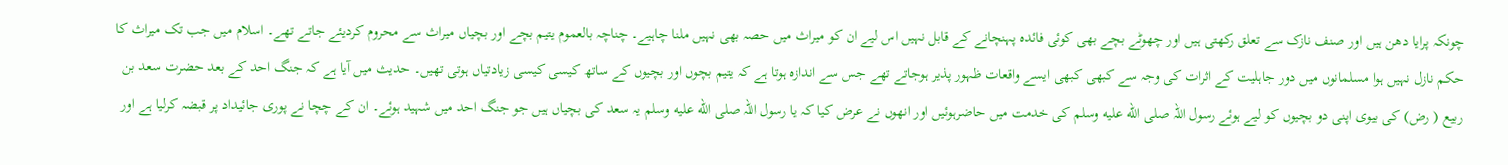چونکہ پرایا دھن ہیں اور صنف نازک سے تعلق رکھتی ہیں اور چھوٹے بچے بھی کوئی فائدہ پہنچانے کے قابل نہیں اس لیے ان کو میراث میں حصہ بھی نہیں ملنا چاہیے۔ چناچہ بالعموم یتیم بچے اور بچیاں میراث سے محروم کردیئے جاتے تھے۔ اسلام میں جب تک میراث کا حکم نازل نہیں ہوا مسلمانوں میں دور جاہلیت کے اثرات کی وجہ سے کبھی کبھی ایسے واقعات ظہور پذیر ہوجاتے تھے جس سے اندازہ ہوتا ہے کہ یتیم بچوں اور بچیوں کے ساتھ کیسی کیسی زیادتیاں ہوتی تھیں۔ حدیث میں آیا ہے کہ جنگ احد کے بعد حضرت سعد بن ربیع ( رض) کی بیوی اپنی دو بچیوں کو لیے ہوئے رسول اللہ صلى الله عليه وسلم کی خدمت میں حاضرہوئیں اور انھوں نے عرض کیا کہ یا رسول اللہ صلى الله عليه وسلم یہ سعد کی بچیاں ہیں جو جنگ احد میں شہید ہوئے۔ ان کے چچا نے پوری جائیداد پر قبضہ کرلیا ہے اور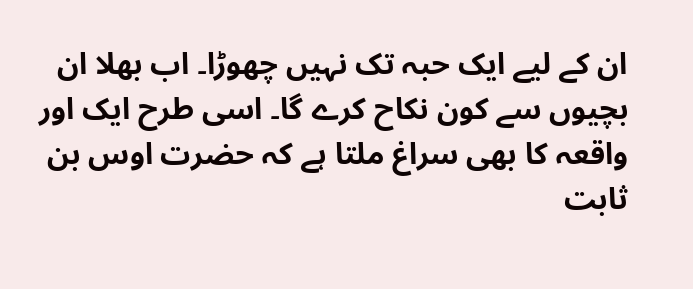ان کے لیے ایک حبہ تک نہیں چھوڑا۔ اب بھلا ان بچیوں سے کون نکاح کرے گا۔ اسی طرح ایک اور واقعہ کا بھی سراغ ملتا ہے کہ حضرت اوس بن ثابت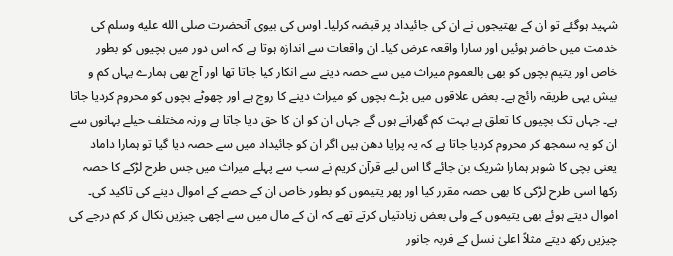شہید ہوگئے تو ان کے بھتیجوں نے ان کی جائیداد پر قبضہ کرلیا۔ اوس کی بیوی آنحضرت صلى الله عليه وسلم کی خدمت میں حاضر ہوئیں اور سارا واقعہ عرض کیا۔ ان واقعات سے اندازہ ہوتا ہے کہ اس دور میں بچیوں کو بطور خاص اور یتیم بچوں کو بھی بالعموم میراث میں سے حصہ دینے سے انکار کیا جاتا تھا اور آج بھی ہمارے یہاں کم و بیش یہی طریقہ رائج ہے۔ بعض علاقوں میں بڑے بچوں کو میراث دینے کا روج ہے اور چھوٹے بچوں کو محروم کردیا جاتا ہے۔ جہاں تک بچیوں کا تعلق ہے بہت کم گھرانے ہوں گے جہاں ان کو ان کا حق دیا جاتا ہے ورنہ مختلف حیلے بہانوں سے ان کو یہ سمجھ کر محروم کردیا جاتا ہے کہ یہ پرایا دھن ہیں اگر ان کو جائیداد میں سے حصہ دیا گیا تو ہمارا داماد یعنی بچی کا شوہر ہمارا شریک بن جائے گا اس لیے قرآن کریم نے سب سے پہلے میراث میں جس طرح لڑکے کا حصہ رکھا اسی طرح لڑکی کا بھی حصہ مقرر کیا اور پھر یتیموں کو بطور خاص ان کے حصے کے اموال دینے کی تاکید کی۔ اموال دیتے ہوئے بھی یتیموں کے ولی بعض زیادتیاں کرتے تھے کہ ان کے مال میں سے اچھی چیزیں نکال کر کم درجے کی چیزیں رکھ دیتے مثلاً اعلیٰ نسل کے فربہ جانور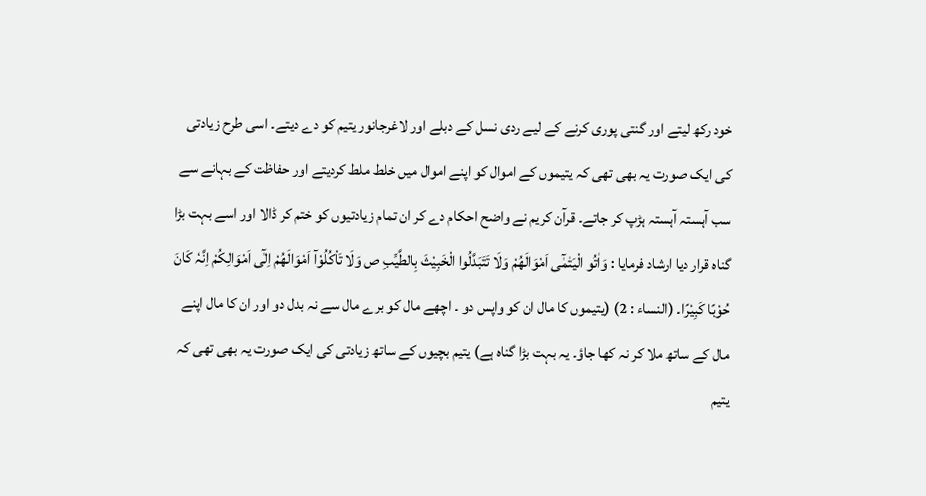خود رکھ لیتے اور گنتی پوری کرنے کے لیے ردی نسل کے دبلے اور لاغرجانور یتیم کو دے دیتے۔ اسی طرح زیادتی کی ایک صورت یہ بھی تھی کہ یتیموں کے اموال کو اپنے اموال میں خلط ملط کردیتے اور حفاظت کے بہانے سے سب آہستہ آہستہ ہڑپ کر جاتے۔ قرآن کریم نے واضح احکام دے کر ان تمام زیادتیوں کو ختم کر ڈالا اور اسے بہت بڑا گناہ قرار دیا ارشاد فرمایا : وَاٰتُو الْیَتٰمٰٓی اَمْوَالَھُمْ وَلَا تَتَبَدَّلُوا الْخَبِیْثَ بِالطَّیِّبِ ص وَلَا تَاْکُلُوْآ اَمْوَالَھُمْ اِلٰٓی اَمْوَالِکُمْ اِنَّہٗ کَانَ حُوْبًا کَبِیْرًا۔ (النساء : 2) (یتیموں کا مال ان کو واپس دو ۔ اچھے مال کو برے مال سے نہ بدل دو اور ان کا مال اپنے مال کے ساتھ ملا کر نہ کھا جاؤ۔ یہ بہت بڑا گناہ ہے) یتیم بچیوں کے ساتھ زیادتی کی ایک صورت یہ بھی تھی کہ یتیم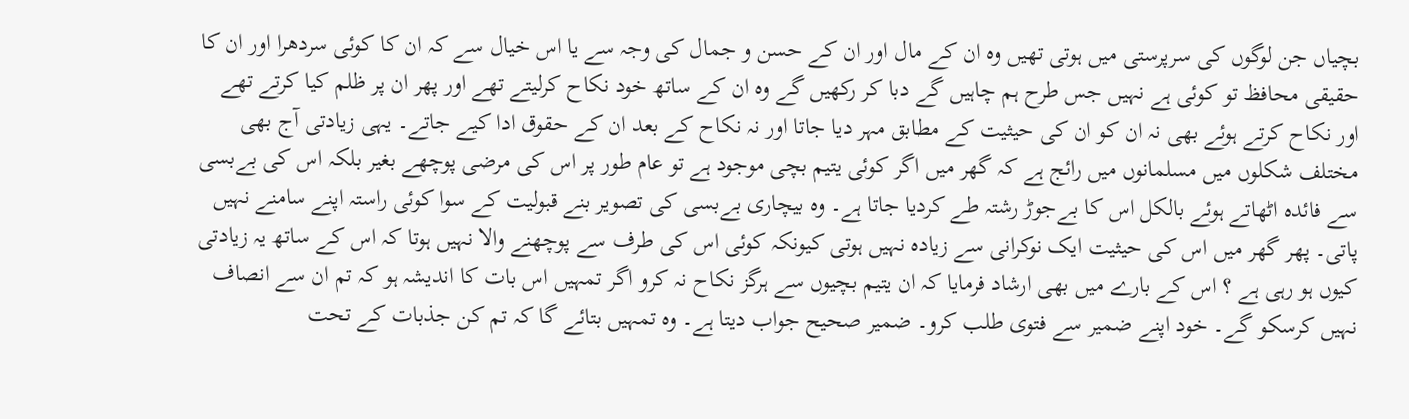بچیاں جن لوگوں کی سرپرستی میں ہوتی تھیں وہ ان کے مال اور ان کے حسن و جمال کی وجہ سے یا اس خیال سے کہ ان کا کوئی سردھرا اور ان کا حقیقی محافظ تو کوئی ہے نہیں جس طرح ہم چاہیں گے دبا کر رکھیں گے وہ ان کے ساتھ خود نکاح کرلیتے تھے اور پھر ان پر ظلم کیا کرتے تھے اور نکاح کرتے ہوئے بھی نہ ان کو ان کی حیثیت کے مطابق مہر دیا جاتا اور نہ نکاح کے بعد ان کے حقوق ادا کیے جاتے۔ یہی زیادتی آج بھی مختلف شکلوں میں مسلمانوں میں رائج ہے کہ گھر میں اگر کوئی یتیم بچی موجود ہے تو عام طور پر اس کی مرضی پوچھے بغیر بلکہ اس کی بےبسی سے فائدہ اٹھاتے ہوئے بالکل اس کا بےجوڑ رشتہ طے کردیا جاتا ہے۔ وہ بیچاری بےبسی کی تصویر بنے قبولیت کے سوا کوئی راستہ اپنے سامنے نہیں پاتی۔ پھر گھر میں اس کی حیثیت ایک نوکرانی سے زیادہ نہیں ہوتی کیونکہ کوئی اس کی طرف سے پوچھنے والا نہیں ہوتا کہ اس کے ساتھ یہ زیادتی کیوں ہو رہی ہے ؟ اس کے بارے میں بھی ارشاد فرمایا کہ ان یتیم بچیوں سے ہرگز نکاح نہ کرو اگر تمہیں اس بات کا اندیشہ ہو کہ تم ان سے انصاف نہیں کرسکو گے۔ خود اپنے ضمیر سے فتوی طلب کرو۔ ضمیر صحیح جواب دیتا ہے۔ وہ تمہیں بتائے گا کہ تم کن جذبات کے تحت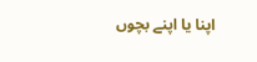اپنا یا اپنے بچوں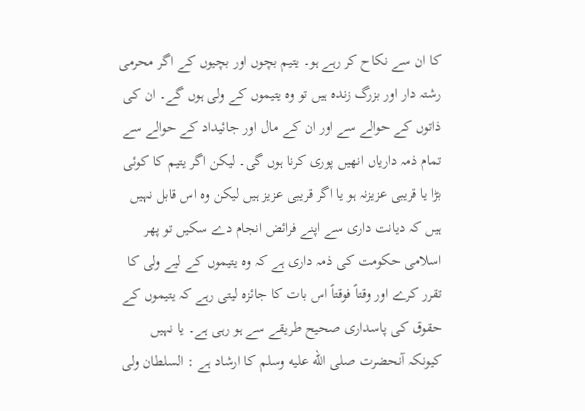کا ان سے نکاح کر رہے ہو۔ یتیم بچوں اور بچیوں کے اگر محرمی رشتہ دار اور بزرگ زندہ ہیں تو وہ یتیموں کے ولی ہوں گے۔ ان کی ذاتوں کے حوالے سے اور ان کے مال اور جائیداد کے حوالے سے تمام ذمہ داریاں انھیں پوری کرنا ہوں گی۔ لیکن اگر یتیم کا کوئی بڑا یا قریبی عزیزنہ ہو یا اگر قریبی عزیز ہیں لیکن وہ اس قابل نہیں ہیں کہ دیانت داری سے اپنے فرائض انجام دے سکیں تو پھر اسلامی حکومت کی ذمہ داری ہے کہ وہ یتیموں کے لیے ولی کا تقرر کرے اور وقتاً فوقتاً اس بات کا جائزہ لیتی رہے کہ یتیموں کے حقوق کی پاسداری صحیح طریقے سے ہو رہی ہے۔ یا نہیں کیونکہ آنحضرت صلى الله عليه وسلم کا ارشاد ہے : السلطان ولی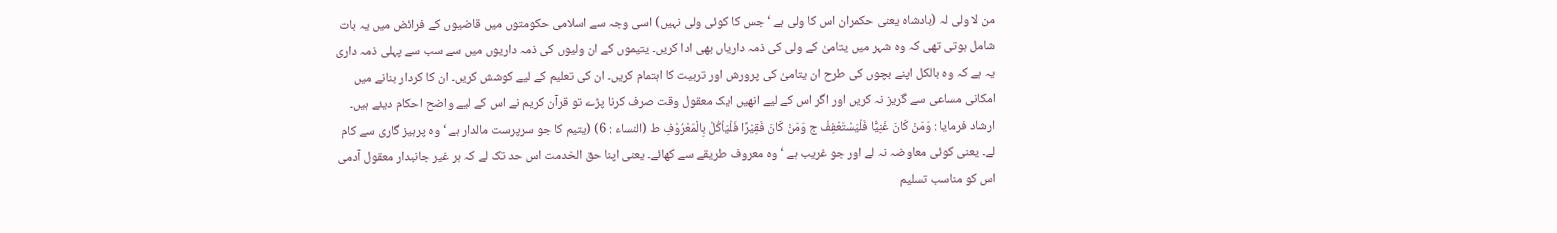من لا ولی لہ (بادشاہ یعنی حکمران اس کا ولی ہے ‘ جس کا کوئی ولی نہیں) اسی وجہ سے اسلامی حکومتوں میں قاضیوں کے فرائض میں یہ بات شامل ہوتی تھی کہ وہ شہر میں یتامیٰ کے ولی کی ذمہ داریاں بھی ادا کریں۔ یتیموں کے ان ولیوں کی ذمہ داریوں میں سے سب سے پہلی ذمہ داری یہ ہے کہ وہ بالکل اپنے بچوں کی طرح ان یتامیٰ کی پرورش اور تربیت کا اہتمام کریں۔ ان کی تعلیم کے لیے کوشش کریں۔ ان کا کردار بنانے میں امکانی مساعی سے گریز نہ کریں اور اگر اس کے لیے انھیں ایک معقول وقت صرف کرنا پڑے تو قرآن کریم نے اس کے لیے واضح احکام دیئے ہیں۔ ارشاد فرمایا : وَمَنْ کَانَ غَنِیًّا فَلْیَسْتَعْفِفْ ج وَمَنْ کَانَ فَقِیْرًا فَلْیَاْکُلْ بِالْمَعْرُوْفِ ط (النساء : 6) (یتیم کا جو سرپرست مالدار ہے ‘ وہ پرہیز گاری سے کام لے۔ یعنی کوئی معاوضہ نہ لے اور جو غریب ہے ‘ وہ معروف طریقے سے کھائے۔ یعنی اپنا حق الخدمت اس حد تک لے کہ ہر غیر جانبدار معقول آدمی اس کو مناسب تسلیم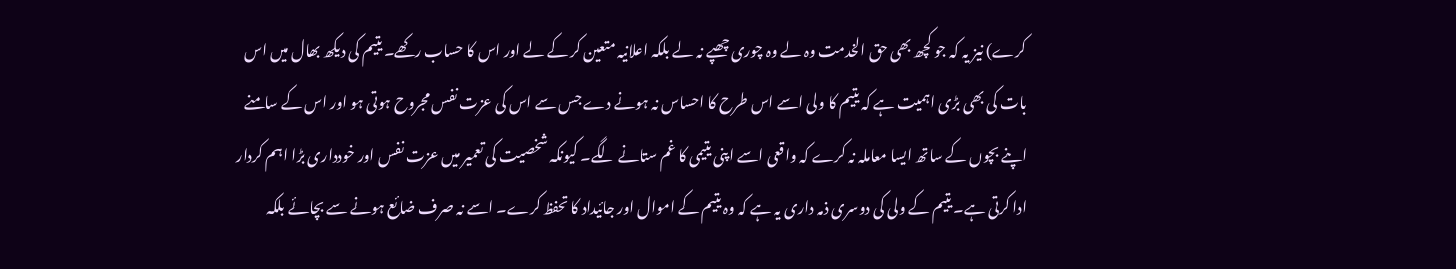کرے) نیز یہ کہ جو کچھ بھی حق الخدمت وہ لے وہ چوری چھپے نہ لے بلکہ اعلانیہ متعین کر کے لے اور اس کا حساب رکھے۔ یتیم کی دیکھ بھال میں اس بات کی بھی بڑی اہمیت ہے کہ یتیم کا ولی اسے اس طرح کا احساس نہ ہونے دے جس سے اس کی عزت نفس مجروح ہوتی ہو اور اس کے سامنے اپنے بچوں کے ساتھ ایسا معاملہ نہ کرے کہ واقعی اسے اپنی یتیمی کا غم ستانے لگے۔ کیونکہ شخصیت کی تعمیر میں عزت نفس اور خودداری بڑا اہم کردار ادا کرتی ہے۔ یتیم کے ولی کی دوسری ذمہ داری یہ ہے کہ وہ یتیم کے اموال اور جائیداد کا تحفظ کرے۔ اسے نہ صرف ضائع ہونے سے بچائے بلکہ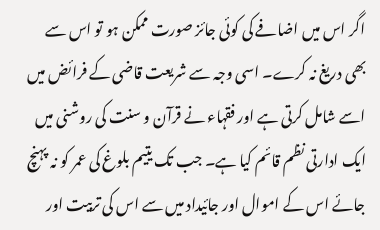اگر اس میں اضافے کی کوئی جائز صورت ممکن ہو تو اس سے بھی دریغ نہ کرے۔ اسی وجہ سے شریعت قاضی کے فرائض میں اسے شامل کرتی ہے اور فقہاء نے قرآن و سنت کی روشنی میں ایک ادارتی نظم قائم کیا ہے۔ جب تک یتیم بلوغ کی عمر کو نہ پہنچ جائے اس کے اموال اور جائیداد میں سے اس کی تربیت اور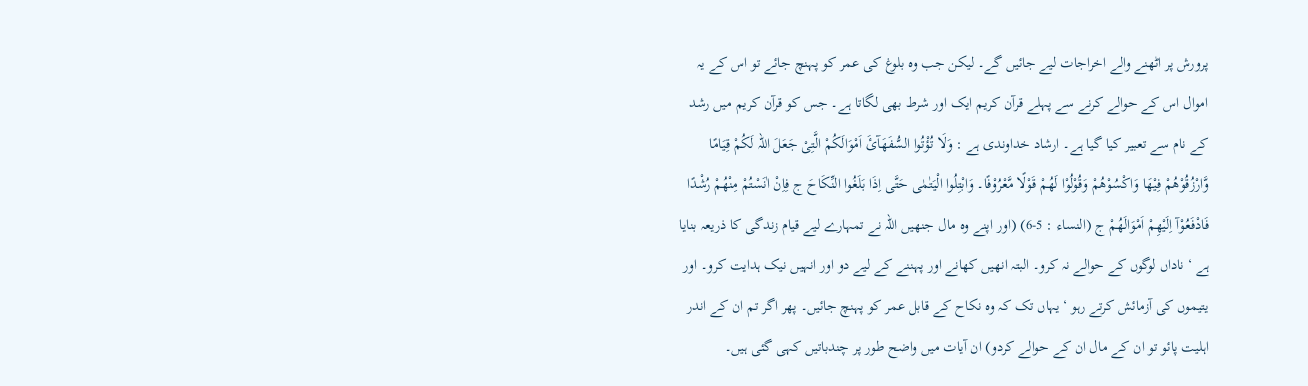پرورش پر اٹھنے والے اخراجات لیے جائیں گے۔ لیکن جب وہ بلوغ کی عمر کو پہنچ جائے تو اس کے یہ اموال اس کے حوالے کرنے سے پہلے قرآن کریم ایک اور شرط بھی لگاتا ہے۔ جس کو قرآن کریم میں رشد کے نام سے تعبیر کیا گیا ہے۔ ارشاد خداوندی ہے : وَلَا تُؤْتُوا السُّفَھَآئَ اَمْوَالَکُمْ الَّتِیْ جَعَلَ اللہ لَکُمْ قِیَامًا وَّارْزُقُوْھُمْ فِیْھَا وَاکْسُوْھُمْ وَقُوْلُوْا لَھُمْ قَوْلًا مَّعْرُوْفًا۔ وَابْتِلُوا الْیَتٰمٰی حَتَّی اِذَا بَلَغُوا النِّکَاحَ ج فِاِنْ اٰنَسْتُمْ مِنْھُمْ رُشْدًا فَادْفَعُوْآ اِلَیْھِمْ اَمْوَالَھُمْ ج (النساء : 5-6) (اور اپنے وہ مال جنھیں اللہ نے تمہارے لیے قیام زندگی کا ذریعہ بنایا ہے ‘ ناداں لوگوں کے حوالے نہ کرو۔ البتہ انھیں کھانے اور پہننے کے لیے دو اور انہیں نیک ہدایت کرو۔ اور یتیموں کی آزمائش کرتے رہو ‘ یہاں تک کہ وہ نکاح کے قابل عمر کو پہنچ جائیں۔ پھر اگر تم ان کے اندر اہلیت پائو تو ان کے مال ان کے حوالے کردو) ان آیات میں واضح طور پر چندباتیں کہی گئی ہیں۔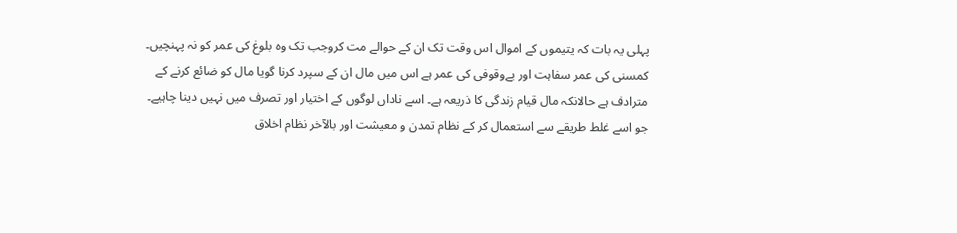پہلی یہ بات کہ یتیموں کے اموال اس وقت تک ان کے حوالے مت کروجب تک وہ بلوغ کی عمر کو نہ پہنچیں۔ کمسنی کی عمر سفاہت اور بےوقوفی کی عمر ہے اس میں مال ان کے سپرد کرنا گویا مال کو ضائع کرنے کے مترادف ہے حالانکہ مال قیام زندگی کا ذریعہ ہے۔ اسے ناداں لوگوں کے اختیار اور تصرف میں نہیں دینا چاہیے۔ جو اسے غلط طریقے سے استعمال کر کے نظام تمدن و معیشت اور بالآخر نظام اخلاق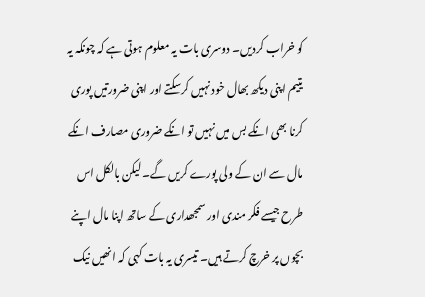کو خراب کردیں۔ دوسری بات یہ معلوم ہوتی ہے کہ چونکہ یہ یتیم اپنی دیکھ بھال خود نہیں کرسکتے اور اپنی ضرورتیں پوری کرنا بھی انکے بس میں نہیں تو انکے ضروری مصارف انکے مال سے ان کے ولی پورے کریں گے۔ لیکن بالکل اس طرح جیسے فکر مندی اور سمجھداری کے ساتھ اپنا مال اپنے بچوں پر خرچ کرتے ہیں۔ تیسری یہ بات کہی کہ انھیں نیک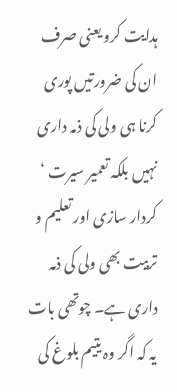ہدایت کرو یعنی صرف ان کی ضرورتیں پوری کرنا ہی ولی کی ذمہ داری نہیں بلکہ تعمیر سیرت ‘ کردار سازی اور تعلیم و تربیت بھی ولی کی ذمہ داری ہے۔ چوتھی بات یہ کہ اگر وہ یتیم بلوغ کی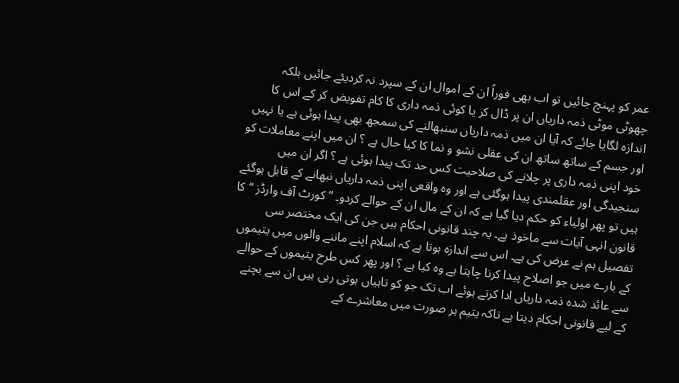عمر کو پہنچ جائیں تو اب بھی فوراً ان کے اموال ان کے سپرد نہ کردیئے جائیں بلکہ چھوٹی موٹی ذمہ داریاں ان پر ڈال کر یا کوئی ذمہ داری کا کام تفویض کر کے اس کا اندازہ لگایا جائے کہ آیا ان میں ذمہ داریاں سنبھالنے کی سمجھ بھی پیدا ہوئی ہے یا نہیں اور جسم کے ساتھ ساتھ ان کی عقلی نشو و نما کا کیا حال ہے ؟ ان میں اپنے معاملات کو خود اپنی ذمہ داری پر چلانے کی صلاحیت کس حد تک پیدا ہوئی ہے ؟ اگر ان میں سنجیدگی اور عقلمندی پیدا ہوگئی ہے اور وہ واقعی اپنی ذمہ داریاں نبھانے کے قابل ہوگئے ہیں تو پھر اولیاء کو حکم دیا گیا ہے کہ ان کے مال ان کے حوالے کردو۔ ” کورٹ آف وارڈز “ کا قانون انہی آیات سے ماخوذ ہے۔ یہ چند قانونی احکام ہیں جن کی ایک مختصر سی تفصیل ہم نے عرض کی ہے۔ اس سے اندازہ ہوتا ہے کہ اسلام اپنے ماننے والوں میں یتیموں کے بارے میں جو اصلاح پیدا کرنا چاہتا ہے وہ کیا ہے ؟ اور پھر کس طرح یتیموں کے حوالے سے عائد شدہ ذمہ داریاں ادا کرتے ہوئے اب تک جو کو تاہیاں ہوتی رہی ہیں ان سے بچنے کے لیے قانونی احکام دیتا ہے تاکہ یتیم ہر صورت میں معاشرے کے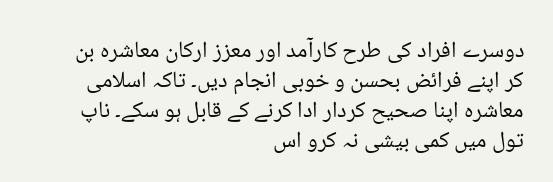دوسرے افراد کی طرح کارآمد اور معزز ارکان معاشرہ بن کر اپنے فرائض بحسن و خوبی انجام دیں۔ تاکہ اسلامی معاشرہ اپنا صحیح کردار ادا کرنے کے قابل ہو سکے۔ ناپ تول میں کمی بیشی نہ کرو اس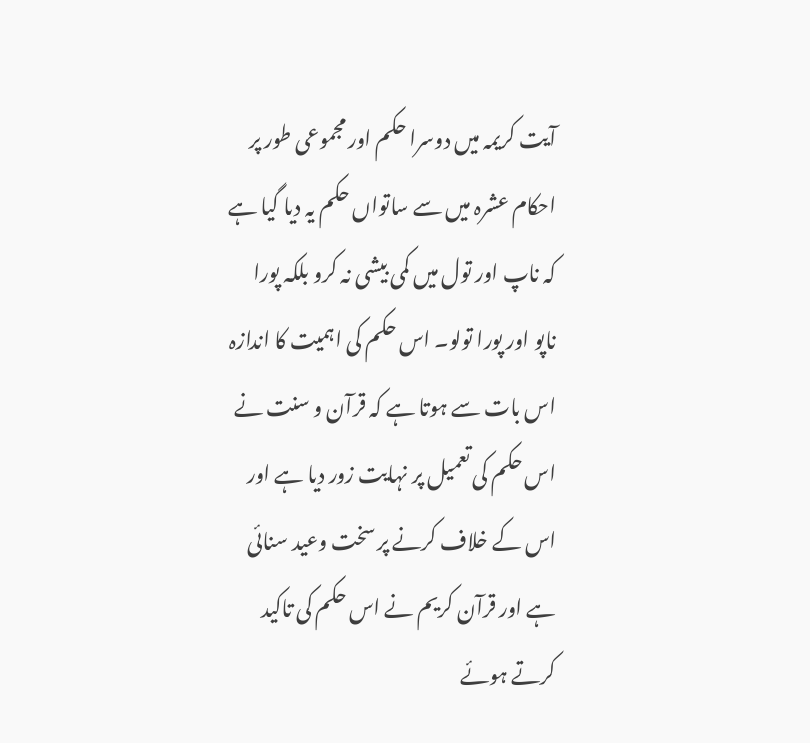آیت کریمہ میں دوسرا حکم اور مجموعی طور پر احکام عشرہ میں سے ساتواں حکم یہ دیا گیا ہے کہ ناپ اور تول میں کمی بیشی نہ کرو بلکہ پورا ناپو اور پورا تولو۔ اس حکم کی اہمیت کا اندازہ اس بات سے ہوتا ہے کہ قرآن و سنت نے اس حکم کی تعمیل پر نہایت زور دیا ہے اور اس کے خلاف کرنے پر سخت وعید سنائی ہے اور قرآن کریم نے اس حکم کی تاکید کرتے ہوئے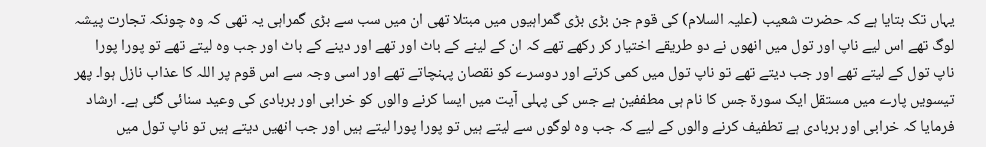یہاں تک بتایا ہے کہ حضرت شعیب (علیہ السلام) کی قوم جن بڑی بڑی گمراہیوں میں مبتلا تھی ان میں سب سے بڑی گمراہی یہ تھی کہ وہ چونکہ تجارت پیشہ لوگ تھے اس لیے ناپ اور تول میں انھوں نے دو طریقے اختیار کر رکھے تھے کہ ان کے لینے کے باٹ اور تھے اور دینے کے باٹ اور جب وہ لیتے تھے تو پورا پورا ناپ تول کے لیتے تھے اور جب دیتے تھے تو ناپ تول میں کمی کرتے اور دوسرے کو نقصان پہنچاتے تھے اور اسی وجہ سے اس قوم پر اللہ کا عذاب نازل ہوا۔ پھر تیسویں پارے میں مستقل ایک سورة جس کا نام ہی مطففین ہے جس کی پہلی آیت میں ایسا کرنے والوں کو خرابی اور بربادی کی وعید سنائی گئی ہے۔ ارشاد فرمایا کہ خرابی اور بربادی ہے تطفیف کرنے والوں کے لیے کہ جب وہ لوگوں سے لیتے ہیں تو پورا پورا لیتے ہیں اور جب انھیں دیتے ہیں تو ناپ تول میں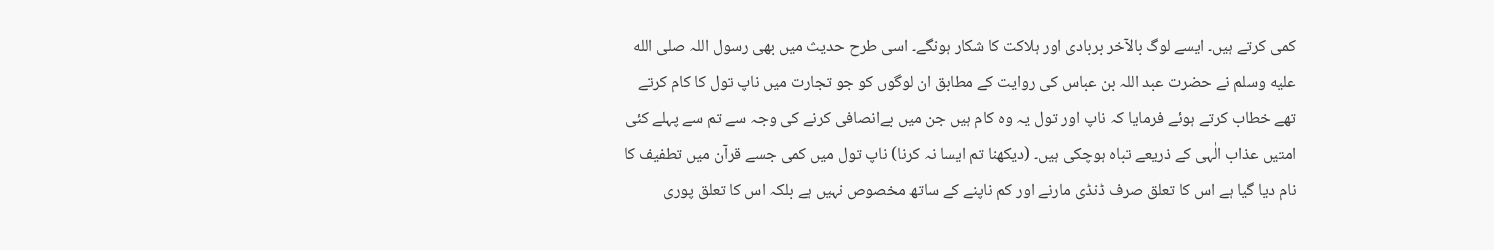کمی کرتے ہیں۔ ایسے لوگ بالآخر بربادی اور ہلاکت کا شکار ہونگے۔ اسی طرح حدیث میں بھی رسول اللہ صلى الله عليه وسلم نے حضرت عبد اللہ بن عباس کی روایت کے مطابق ان لوگوں کو جو تجارت میں ناپ تول کا کام کرتے تھے خطاب کرتے ہوئے فرمایا کہ ناپ اور تول یہ وہ کام ہیں جن میں بےانصافی کرنے کی وجہ سے تم سے پہلے کئی امتیں عذاب الٰہی کے ذریعے تباہ ہوچکی ہیں۔ (دیکھنا تم ایسا نہ کرنا) ناپ تول میں کمی جسے قرآن میں تطفیف کا نام دیا گیا ہے اس کا تعلق صرف ڈنڈی مارنے اور کم ناپنے کے ساتھ مخصوص نہیں ہے بلکہ اس کا تعلق پوری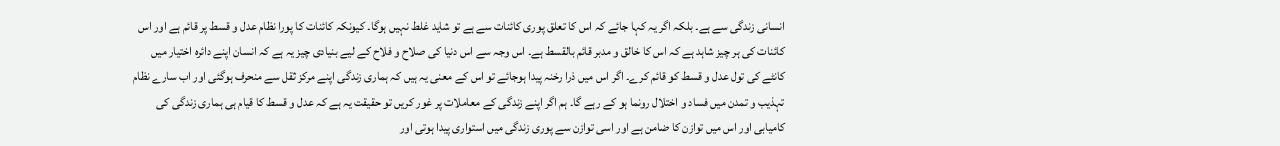انسانی زندگی سے ہے۔ بلکہ اگر یہ کہا جائے کہ اس کا تعلق پوری کائنات سے ہے تو شاید غلط نہیں ہوگا۔ کیونکہ کائنات کا پورا نظام عدل و قسط پر قائم ہے اور اس کائنات کی ہر چیز شاہد ہے کہ اس کا خالق و مدبر قائم بالقسط ہے۔ اس وجہ سے اس دنیا کی صلاح و فلاح کے لیے بنیادی چیز یہ ہے کہ انسان اپنے دائرہ اختیار میں کانٹے کی تول عدل و قسط کو قائم کرے۔ اگر اس میں ذرا رخنہ پیدا ہوجائے تو اس کے معنی یہ ہیں کہ ہماری زندگی اپنے مرکز ثقل سے منحرف ہوگئی اور اب سارے نظام تہذیب و تمدن میں فساد و اختلال رونما ہو کے رہے گا۔ ہم اگر اپنے زندگی کے معاملات پر غور کریں تو حقیقت یہ ہے کہ عدل و قسط کا قیام ہی ہماری زندگی کی کامیابی اور اس میں توازن کا ضامن ہے اور اسی توازن سے پوری زندگی میں استواری پیدا ہوتی اور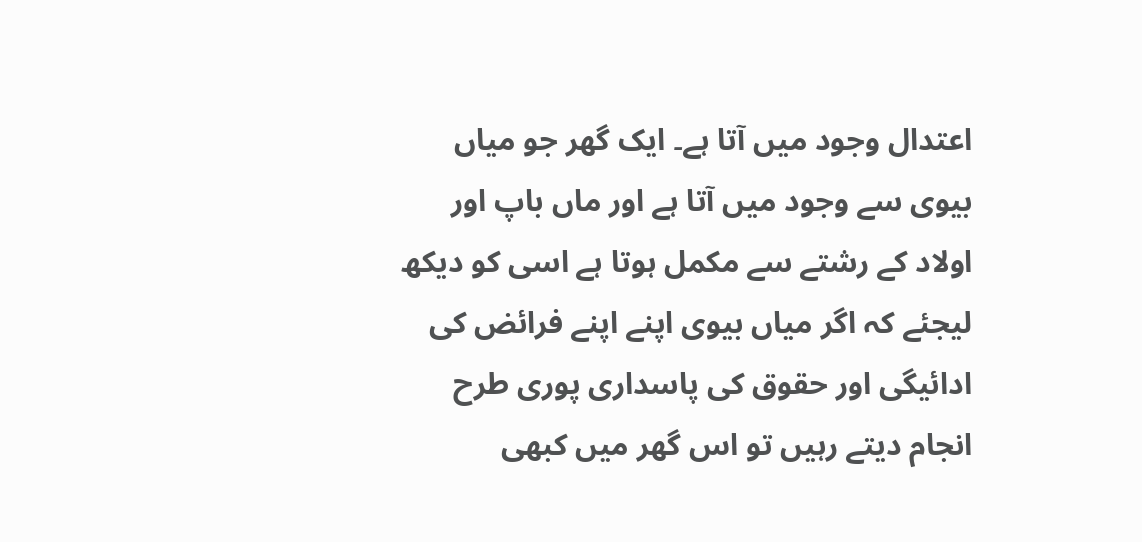اعتدال وجود میں آتا ہے۔ ایک گھر جو میاں بیوی سے وجود میں آتا ہے اور ماں باپ اور اولاد کے رشتے سے مکمل ہوتا ہے اسی کو دیکھ لیجئے کہ اگر میاں بیوی اپنے اپنے فرائض کی ادائیگی اور حقوق کی پاسداری پوری طرح انجام دیتے رہیں تو اس گھر میں کبھی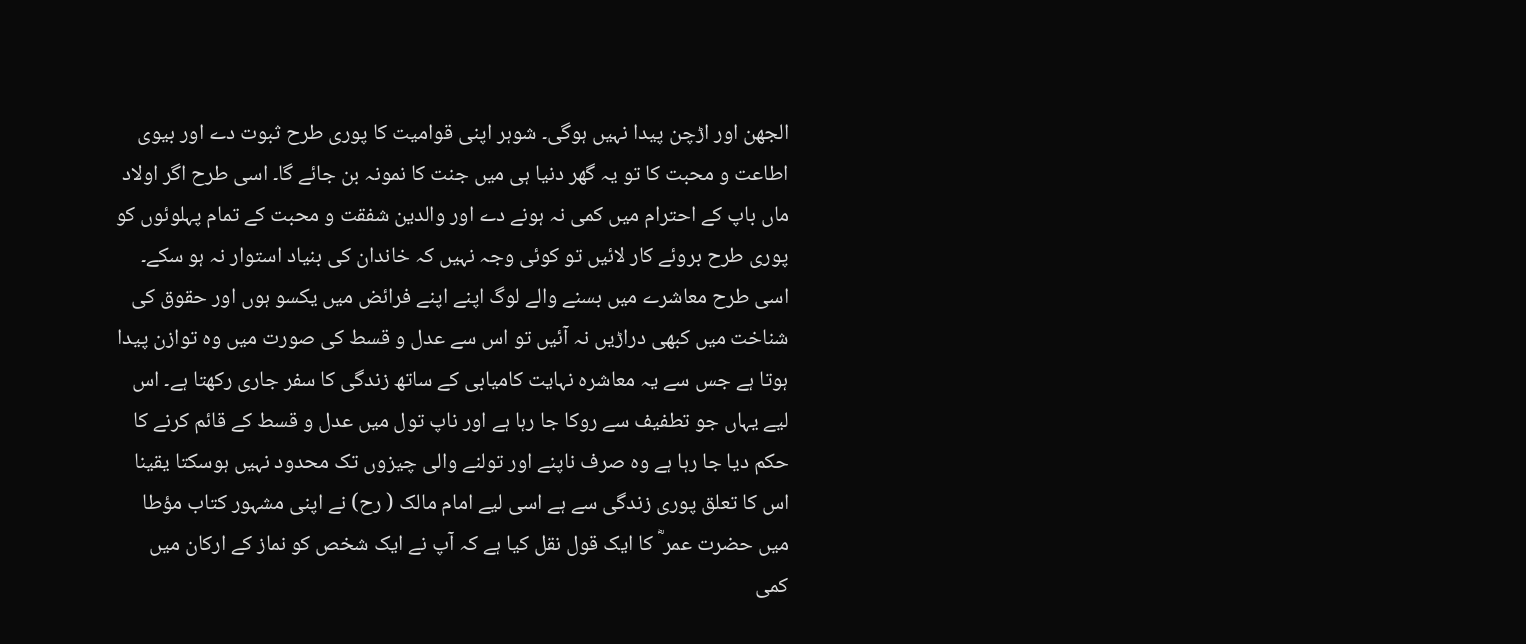الجھن اور اڑچن پیدا نہیں ہوگی۔ شوہر اپنی قوامیت کا پوری طرح ثبوت دے اور بیوی اطاعت و محبت کا تو یہ گھر دنیا ہی میں جنت کا نمونہ بن جائے گا۔ اسی طرح اگر اولاد ماں باپ کے احترام میں کمی نہ ہونے دے اور والدین شفقت و محبت کے تمام پہلوئوں کو پوری طرح بروئے کار لائیں تو کوئی وجہ نہیں کہ خاندان کی بنیاد استوار نہ ہو سکے۔ اسی طرح معاشرے میں بسنے والے لوگ اپنے اپنے فرائض میں یکسو ہوں اور حقوق کی شناخت میں کبھی دراڑیں نہ آئیں تو اس سے عدل و قسط کی صورت میں وہ توازن پیدا ہوتا ہے جس سے یہ معاشرہ نہایت کامیابی کے ساتھ زندگی کا سفر جاری رکھتا ہے۔ اس لیے یہاں جو تطفیف سے روکا جا رہا ہے اور ناپ تول میں عدل و قسط کے قائم کرنے کا حکم دیا جا رہا ہے وہ صرف ناپنے اور تولنے والی چیزوں تک محدود نہیں ہوسکتا یقینا اس کا تعلق پوری زندگی سے ہے اسی لیے امام مالک ( رح) نے اپنی مشہور کتاب مؤطا میں حضرت عمر ؓ کا ایک قول نقل کیا ہے کہ آپ نے ایک شخص کو نماز کے ارکان میں کمی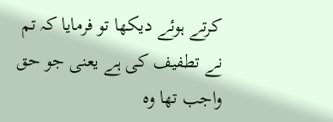کرتے ہوئے دیکھا تو فرمایا کہ تم نے تطفیف کی ہے یعنی جو حق واجب تھا وہ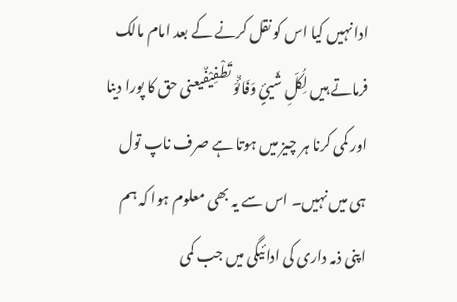ادا نہیں کیا اس کو نقل کرنے کے بعد امام مالک فرماتے ہیں لِکُلِّ شَیئٍ وَفَائٌوَ تَطْفِیْفٌیعنی حق کا پورا دینا اور کمی کرنا ہر چیز میں ہوتا ہے صرف ناپ تول ہی میں نہیں۔ اس سے یہ بھی معلوم ہوا کہ ہم اپنی ذمہ داری کی ادائیگی میں جب کمی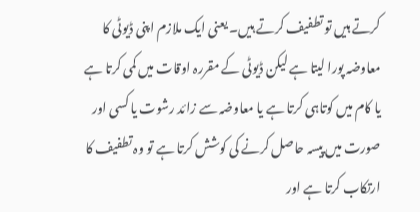کرتے ہیں تو تطفیف کرتے ہیں۔ یعنی ایک ملازم اپنی ڈیوٹی کا معاوضہ پورا لیتا ہے لیکن ڈیوٹی کے مقررہ اوقات میں کمی کرتا ہے یا کام میں کوتاہی کرتا ہے یا معاوضہ سے زائد رشوت یا کسی اور صورت میں پیسہ حاصل کرنے کی کوشش کرتا ہے تو وہ تطفیف کا ارتکاب کرتا ہے اور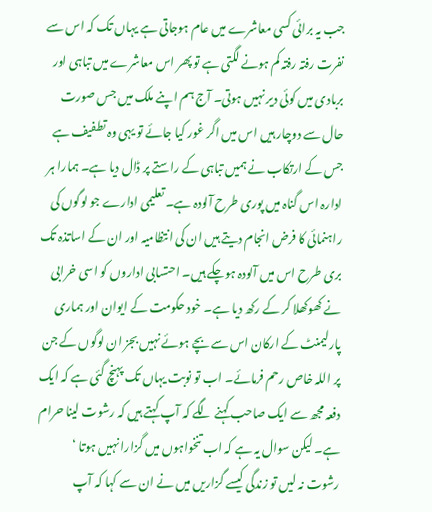جب یہ برائی کسی معاشرے میں عام ہوجاتی ہے یہاں تک کہ اس سے نفرت رفتہ رفتہ کم ہونے لگتی ہے تو پھر اس معاشرے میں تباہی اور بربادی میں کوئی دیر نہیں ہوتی۔ آج ہم اپنے ملک میں جس صورت حال سے دوچار ہیں اس میں اگر غور کیا جائے تو یہی وہ تطفیف ہے جس کے ارتکاب نے ہمیں تباہی کے راستے پر ڈال دیا ہے۔ ہمارا ہر ادارہ اس گناہ میں پوری طرح آلودہ ہے۔ تعلیمی ادارے جو لوگوں کی راہنمائی کا فرض انجام دیتے ہیں ان کی انتظامیہ اور ان کے اساتذہ تک بری طرح اس میں آلودہ ہوچکے ہیں۔ احتسابی اداروں کو اسی خرابی نے کھوکھلا کر کے رکھ دیا ہے۔ خود حکومت کے ایوان اور ہماری پارلیمنٹ کے ارکان اس سے بچے ہوئے نہیں بجز ان لوگوں کے جن پر اللہ خاص رحم فرمائے۔ اب تو نوبت یہاں تک پہنچ گئی ہے کہ ایک دفعہ مجھ سے ایک صاحب کہنے لگے کہ آپ کہتے ہیں کہ رشوت لینا حرام ہے۔ لیکن سوال یہ ہے کہ اب تنخواہوں میں گزارا نہیں ہوتا ‘ رشوت نہ لیں تو زندگی کیسے گزاریں میں نے ان سے کہا کہ آپ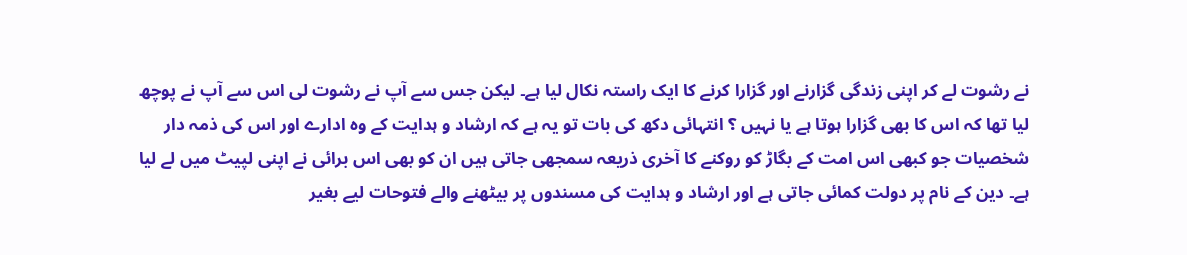نے رشوت لے کر اپنی زندگی گزارنے اور گزارا کرنے کا ایک راستہ نکال لیا ہے۔ لیکن جس سے آپ نے رشوت لی اس سے آپ نے پوچھ لیا تھا کہ اس کا بھی گزارا ہوتا ہے یا نہیں ؟ انتہائی دکھ کی بات تو یہ ہے کہ ارشاد و ہدایت کے وہ ادارے اور اس کی ذمہ دار شخصیات جو کبھی اس امت کے بگاڑ کو روکنے کا آخری ذریعہ سمجھی جاتی ہیں ان کو بھی اس برائی نے اپنی لپیٹ میں لے لیا ہے۔ دین کے نام پر دولت کمائی جاتی ہے اور ارشاد و ہدایت کی مسندوں پر بیٹھنے والے فتوحات لیے بغیر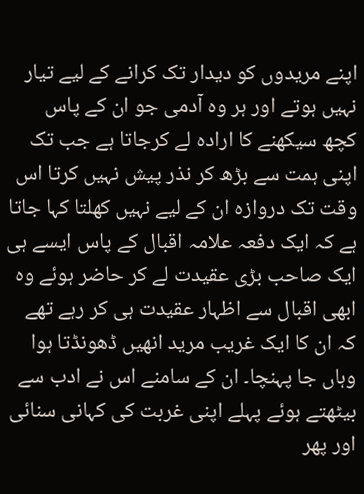اپنے مریدوں کو دیدار تک کرانے کے لیے تیار نہیں ہوتے اور ہر وہ آدمی جو ان کے پاس کچھ سیکھنے کا ارادہ لے کرجاتا ہے جب تک اپنی ہمت سے بڑھ کر نذر پیش نہیں کرتا اس وقت تک دروازہ ان کے لیے نہیں کھلتا کہا جاتا ہے کہ ایک دفعہ علامہ اقبال کے پاس ایسے ہی ایک صاحب بڑی عقیدت لے کر حاضر ہوئے وہ ابھی اقبال سے اظہار عقیدت ہی کر رہے تھے کہ ان کا ایک غریب مرید انھیں ڈھونڈتا ہوا وہاں جا پہنچا۔ ان کے سامنے اس نے ادب سے بیٹھتے ہوئے پہلے اپنی غربت کی کہانی سنائی اور پھر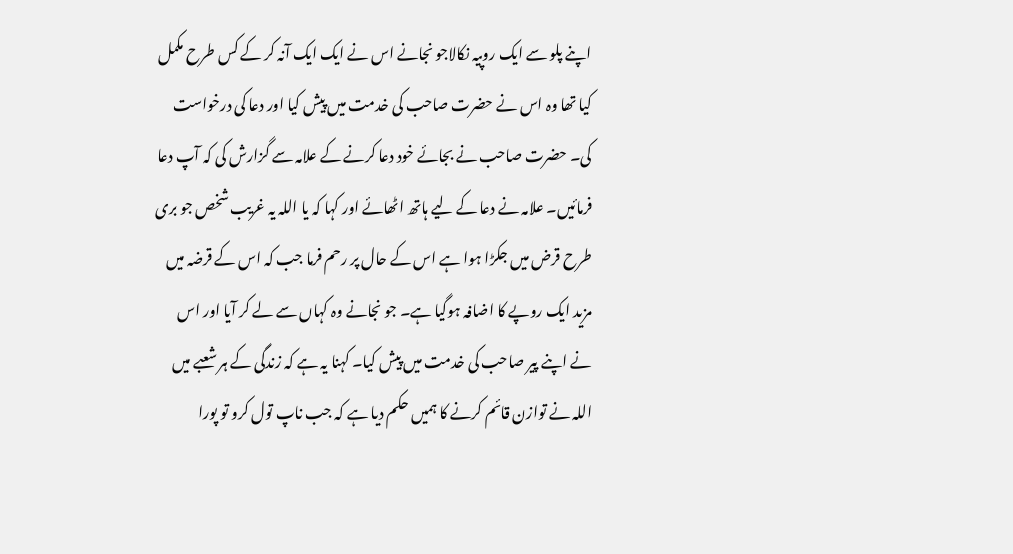اپنے پلو سے ایک روپیہ نکالاجو نجانے اس نے ایک ایک آنہ کر کے کس طرح مکمل کیا تھا وہ اس نے حضرت صاحب کی خدمت میں پیش کیا اور دعا کی درخواست کی۔ حضرت صاحب نے بجائے خود دعا کرنے کے علامہ سے گزارش کی کہ آپ دعا فرمائیں۔ علامہ نے دعا کے لیے ہاتھ اٹھائے اور کہا کہ یا اللہ یہ غریب شخص جو بری طرح قرض میں جکڑا ہوا ہے اس کے حال پر رحم فرما جب کہ اس کے قرضہ میں مزید ایک روپے کا اضافہ ہوگیا ہے۔ جو نجانے وہ کہاں سے لے کر آیا اور اس نے اپنے پیر صاحب کی خدمت میں پیش کیا۔ کہنا یہ ہے کہ زندگی کے ہر شعبے میں اللہ نے توازن قائم کرنے کا ہمیں حکم دیا ہے کہ جب ناپ تول کرو تو پورا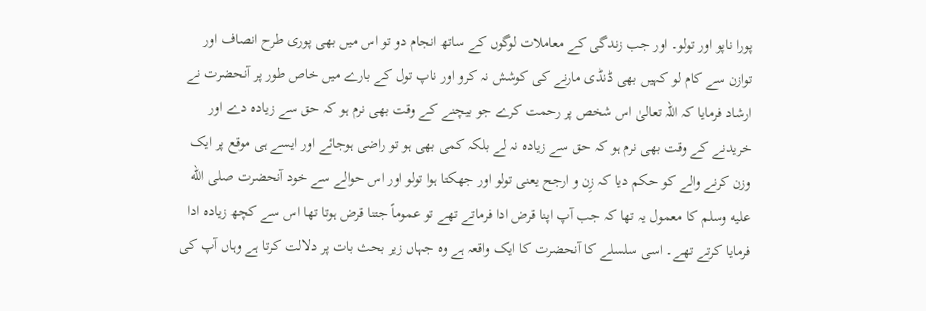پورا ناپو اور تولو۔ اور جب زندگی کے معاملات لوگوں کے ساتھ انجام دو تو اس میں بھی پوری طرح انصاف اور توازن سے کام لو کہیں بھی ڈنڈی مارنے کی کوشش نہ کرو اور ناپ تول کے بارے میں خاص طور پر آنحضرت نے ارشاد فرمایا کہ اللہ تعالیٰ اس شخص پر رحمت کرے جو بیچنے کے وقت بھی نرم ہو کہ حق سے زیادہ دے اور خریدنے کے وقت بھی نرم ہو کہ حق سے زیادہ نہ لے بلکہ کمی بھی ہو تو راضی ہوجائے اور ایسے ہی موقع پر ایک وزن کرنے والے کو حکم دیا کہ زِن و ارجح یعنی تولو اور جھکتا ہوا تولو اور اس حوالے سے خود آنحضرت صلى الله عليه وسلم کا معمول یہ تھا کہ جب آپ اپنا قرض ادا فرماتے تھے تو عموماً جتنا قرض ہوتا تھا اس سے کچھ زیادہ ادا فرمایا کرتے تھے۔ اسی سلسلے کا آنحضرت کا ایک واقعہ ہے وہ جہاں زیر بحث بات پر دلالت کرتا ہے وہاں آپ کی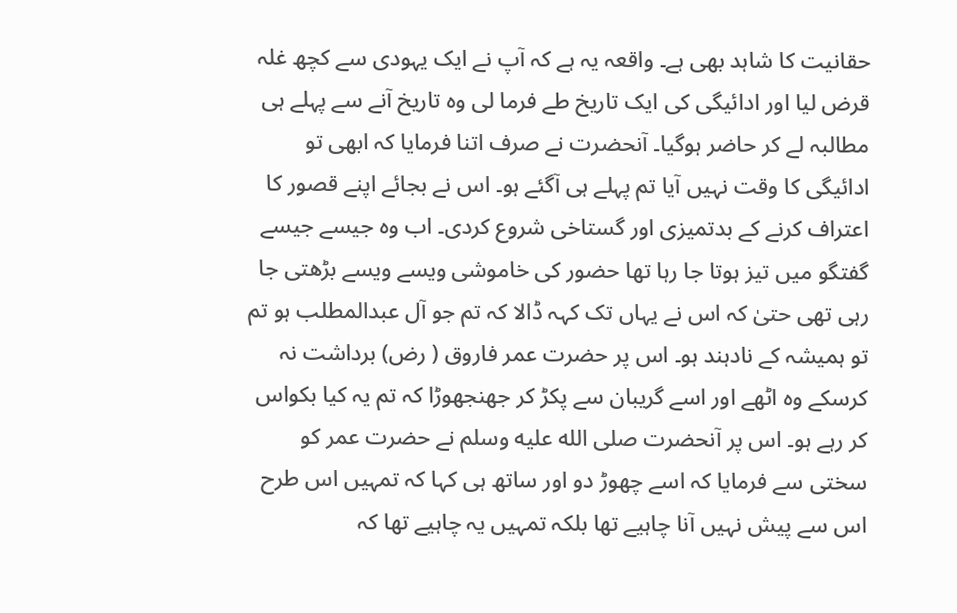حقانیت کا شاہد بھی ہے۔ واقعہ یہ ہے کہ آپ نے ایک یہودی سے کچھ غلہ قرض لیا اور ادائیگی کی ایک تاریخ طے فرما لی وہ تاریخ آنے سے پہلے ہی مطالبہ لے کر حاضر ہوگیا۔ آنحضرت نے صرف اتنا فرمایا کہ ابھی تو ادائیگی کا وقت نہیں آیا تم پہلے ہی آگئے ہو۔ اس نے بجائے اپنے قصور کا اعتراف کرنے کے بدتمیزی اور گستاخی شروع کردی۔ اب وہ جیسے جیسے گفتگو میں تیز ہوتا جا رہا تھا حضور کی خاموشی ویسے ویسے بڑھتی جا رہی تھی حتیٰ کہ اس نے یہاں تک کہہ ڈالا کہ تم جو آل عبدالمطلب ہو تم تو ہمیشہ کے نادہند ہو۔ اس پر حضرت عمر فاروق ( رض) برداشت نہ کرسکے وہ اٹھے اور اسے گریبان سے پکڑ کر جھنجھوڑا کہ تم یہ کیا بکواس کر رہے ہو۔ اس پر آنحضرت صلى الله عليه وسلم نے حضرت عمر کو سختی سے فرمایا کہ اسے چھوڑ دو اور ساتھ ہی کہا کہ تمہیں اس طرح اس سے پیش نہیں آنا چاہیے تھا بلکہ تمہیں یہ چاہیے تھا کہ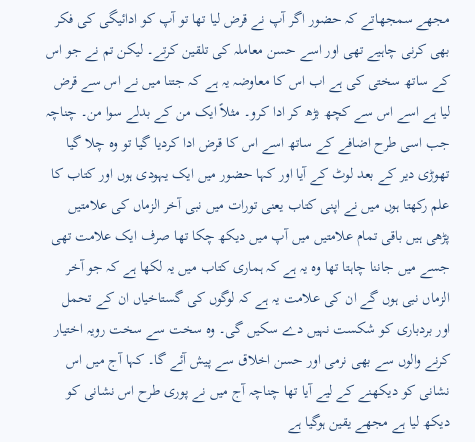مجھے سمجھاتے کہ حضور اگر آپ نے قرض لیا تھا تو آپ کو ادائیگی کی فکر بھی کرنی چاہیے تھی اور اسے حسن معاملہ کی تلقین کرتے۔ لیکن تم نے جو اس کے ساتھ سختی کی ہے اب اس کا معاوضہ یہ ہے کہ جتنا میں نے اس سے قرض لیا ہے اسے اس سے کچھ بڑھ کر ادا کرو۔ مثلاً ایک من کے بدلے سوا من۔ چناچہ جب اسی طرح اضافے کے ساتھ اسے اس کا قرض ادا کردیا گیا تو وہ چلا گیا تھوڑی دیر کے بعد لوٹ کے آیا اور کہا حضور میں ایک یہودی ہوں اور کتاب کا علم رکھتا ہوں میں نے اپنی کتاب یعنی تورات میں نبی آخر الزماں کی علامتیں پڑھی ہیں باقی تمام علامتیں میں آپ میں دیکھ چکا تھا صرف ایک علامت تھی جسے میں جاننا چاہتا تھا وہ یہ ہے کہ ہماری کتاب میں یہ لکھا ہے کہ جو آخر الزماں نبی ہوں گے ان کی علامت یہ ہے کہ لوگوں کی گستاخیاں ان کے تحمل اور بردباری کو شکست نہیں دے سکیں گی۔ وہ سخت سے سخت رویہ اختیار کرنے والوں سے بھی نرمی اور حسن اخلاق سے پیش آئے گا۔ کہا آج میں اس نشانی کو دیکھنے کے لیے آیا تھا چناچہ آج میں نے پوری طرح اس نشانی کو دیکھ لیا ہے مجھے یقین ہوگیا ہے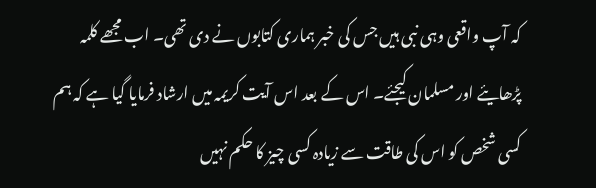کہ آپ واقعی وہی نبی ہیں جس کی خبر ہماری کتابوں نے دی تھی۔ اب مجھے کلمہ پڑھایئے اور مسلمان کیجئے۔ اس کے بعد اس آیت کریمہ میں ارشاد فرمایا گیا ہے کہ ہم کسی شخص کو اس کی طاقت سے زیادہ کسی چیز کا حکم نہیں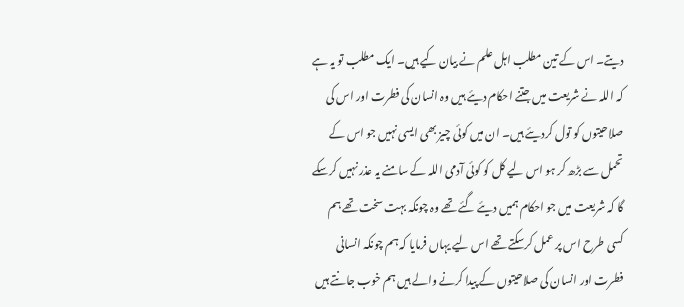دیتے۔ اس کے تین مطلب اہل علم نے بیان کیے ہیں۔ ایک مطلب تو یہ ہے کہ اللہ نے شریعت میں جتنے احکام دیئے ہیں وہ انسان کی فطرت اور اس کی صلاحیتوں کو تول کردیئے ہیں۔ ان میں کوئی چیز بھی ایسی نہیں جو اس کے تحمل سے بڑھ کر ہو اس لیے کل کو کوئی آدمی اللہ کے سامنے یہ عذر نہیں کرسکے گا کہ شریعت میں جو احکام ہمیں دیئے گئے تھے وہ چونکہ بہت سخت تھے ہم کسی طرح اس پر عمل کرسکتے تھے اس لیے یہاں فرمایا کہ ہم چونکہ انسانی فطرت اور انسان کی صلاحیتوں کے پیدا کرنے والے ہیں ہم خوب جانتے ہیں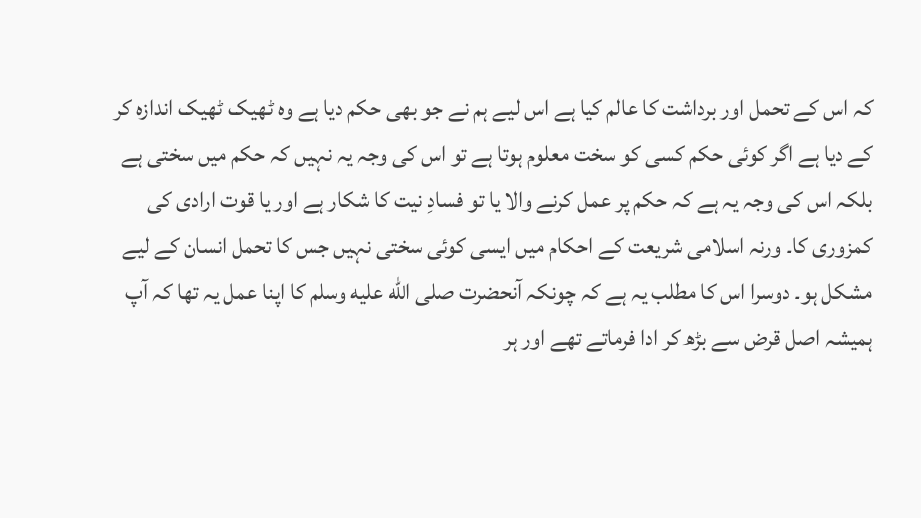کہ اس کے تحمل اور برداشت کا عالم کیا ہے اس لیے ہم نے جو بھی حکم دیا ہے وہ ٹھیک ٹھیک اندازہ کر کے دیا ہے اگر کوئی حکم کسی کو سخت معلوم ہوتا ہے تو اس کی وجہ یہ نہیں کہ حکم میں سختی ہے بلکہ اس کی وجہ یہ ہے کہ حکم پر عمل کرنے والا یا تو فسادِ نیت کا شکار ہے اور یا قوت ارادی کی کمزوری کا۔ ورنہ اسلامی شریعت کے احکام میں ایسی کوئی سختی نہیں جس کا تحمل انسان کے لیے مشکل ہو۔ دوسرا اس کا مطلب یہ ہے کہ چونکہ آنحضرت صلى الله عليه وسلم کا اپنا عمل یہ تھا کہ آپ ہمیشہ اصل قرض سے بڑھ کر ادا فرماتے تھے اور ہر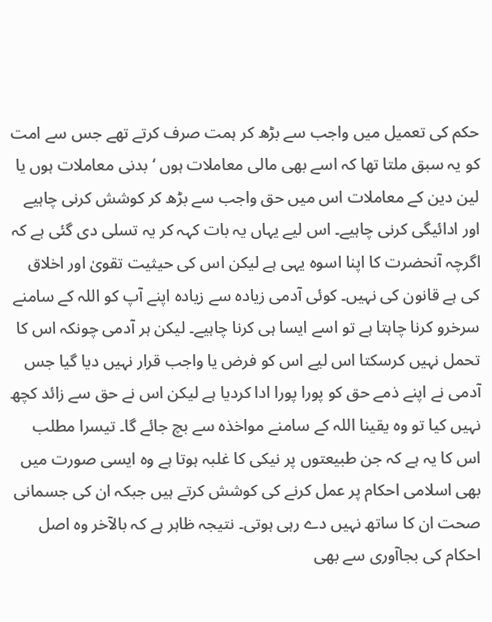حکم کی تعمیل میں واجب سے بڑھ کر ہمت صرف کرتے تھے جس سے امت کو یہ سبق ملتا تھا کہ اسے بھی مالی معاملات ہوں ‘ بدنی معاملات ہوں یا لین دین کے معاملات اس میں حق واجب سے بڑھ کر کوشش کرنی چاہیے اور ادائیگی کرنی چاہیے۔ اس لیے یہاں یہ بات کہہ کر یہ تسلی دی گئی ہے کہ اگرچہ آنحضرت کا اپنا اسوہ یہی ہے لیکن اس کی حیثیت تقویٰ اور اخلاق کی ہے قانون کی نہیں۔ کوئی آدمی زیادہ سے زیادہ اپنے آپ کو اللہ کے سامنے سرخرو کرنا چاہتا ہے تو اسے ایسا ہی کرنا چاہیے۔ لیکن ہر آدمی چونکہ اس کا تحمل نہیں کرسکتا اس لیے اس کو فرض یا واجب قرار نہیں دیا گیا جس آدمی نے اپنے ذمے حق کو پورا پورا ادا کردیا ہے لیکن اس نے حق سے زائد کچھ نہیں کیا تو وہ یقینا اللہ کے سامنے مواخذہ سے بچ جائے گا۔ تیسرا مطلب اس کا یہ ہے کہ جن طبیعتوں پر نیکی کا غلبہ ہوتا ہے وہ ایسی صورت میں بھی اسلامی احکام پر عمل کرنے کی کوشش کرتے ہیں جبکہ ان کی جسمانی صحت ان کا ساتھ نہیں دے رہی ہوتی۔ نتیجہ ظاہر ہے کہ بالآخر وہ اصل احکام کی بجاآوری سے بھی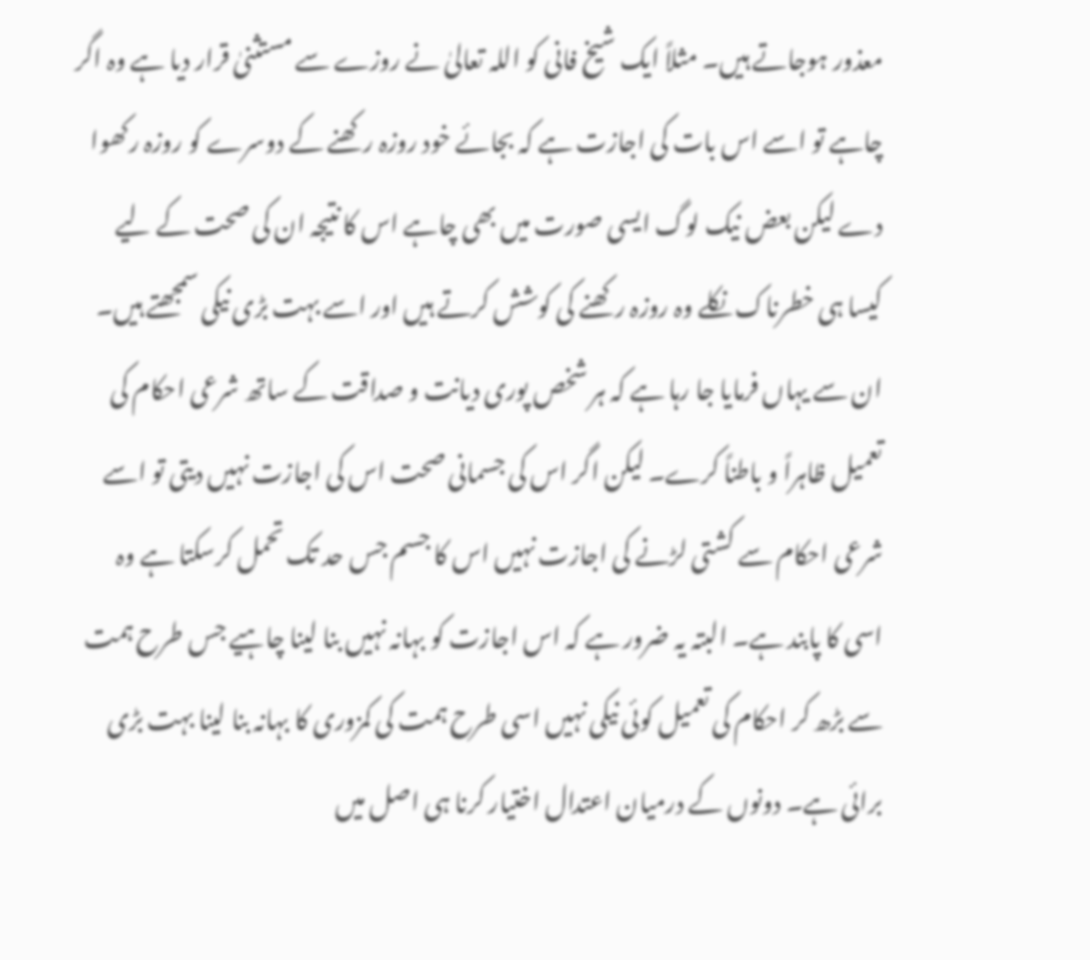معذور ہوجاتے ہیں۔ مثلاً ایک شیخ فانی کو اللہ تعالیٰ نے روزے سے مستثنیٰ قرار دیا ہے وہ اگر چاہے تو اسے اس بات کی اجازت ہے کہ بجائے خود روزہ رکھنے کے دوسرے کو روزہ رکھوا دے لیکن بعض نیک لوگ ایسی صورت میں بھی چاہے اس کا نتیجہ ان کی صحت کے لیے کیسا ہی خطرناک نکلے وہ روزہ رکھنے کی کوشش کرتے ہیں اور اسے بہت بڑی نیکی سمجھتے ہیں۔ ان سے یہاں فرمایا جا رہا ہے کہ ہر شخص پوری دیانت و صداقت کے ساتھ شرعی احکام کی تعمیل ظاہراً و باطناً کرے۔ لیکن اگر اس کی جسمانی صحت اس کی اجازت نہیں دیتی تو اسے شرعی احکام سے کشتی لڑنے کی اجازت نہیں اس کا جسم جس حد تک تحمل کرسکتا ہے وہ اسی کا پابند ہے۔ البتہ یہ ضرور ہے کہ اس اجازت کو بہانہ نہیں بنا لینا چاہیے جس طرح ہمت سے بڑھ کر احکام کی تعمیل کوئی نیکی نہیں اسی طرح ہمت کی کمزوری کا بہانہ بنا لینا بہت بڑی برائی ہے۔ دونوں کے درمیان اعتدال اختیار کرنا ہی اصل میں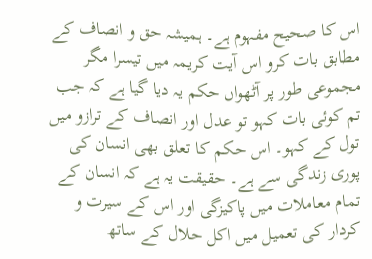اس کا صحیح مفہوم ہے۔ ہمیشہ حق و انصاف کے مطابق بات کرو اس آیت کریمہ میں تیسرا مگر مجموعی طور پر آٹھواں حکم یہ دیا گیا ہے کہ جب تم کوئی بات کہو تو عدل اور انصاف کے ترازو میں تول کے کہو۔ اس حکم کا تعلق بھی انسان کی پوری زندگی سے ہے۔ حقیقت یہ ہے کہ انسان کے تمام معاملات میں پاکیزگی اور اس کے سیرت و کردار کی تعمیل میں اکل حلال کے ساتھ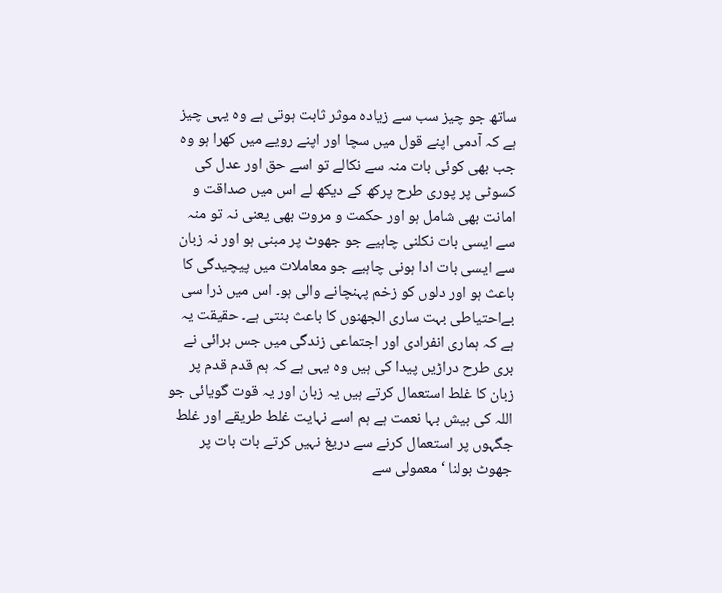ساتھ جو چیز سب سے زیادہ موثر ثابت ہوتی ہے وہ یہی چیز ہے کہ آدمی اپنے قول میں سچا اور اپنے رویے میں کھرا ہو وہ جب بھی کوئی بات منہ سے نکالے تو اسے حق اور عدل کی کسوٹی پر پوری طرح پرکھ کے دیکھ لے اس میں صداقت و امانت بھی شامل ہو اور حکمت و مروت بھی یعنی نہ تو منہ سے ایسی بات نکلنی چاہیے جو جھوٹ پر مبنی ہو اور نہ زبان سے ایسی بات ادا ہونی چاہیے جو معاملات میں پیچیدگی کا باعث ہو اور دلوں کو زخم پہنچانے والی ہو۔ اس میں ذرا سی بےاحتیاطی بہت ساری الجھنوں کا باعث بنتی ہے۔ حقیقت یہ ہے کہ ہماری انفرادی اور اجتماعی زندگی میں جس برائی نے بری طرح دراڑیں پیدا کی ہیں وہ یہی ہے کہ ہم قدم قدم پر زبان کا غلط استعمال کرتے ہیں یہ زبان اور یہ قوت گویائی جو اللہ کی بیش بہا نعمت ہے ہم اسے نہایت غلط طریقے اور غلط جگہوں پر استعمال کرنے سے دریغ نہیں کرتے بات بات پر جھوٹ بولنا ‘ معمولی سے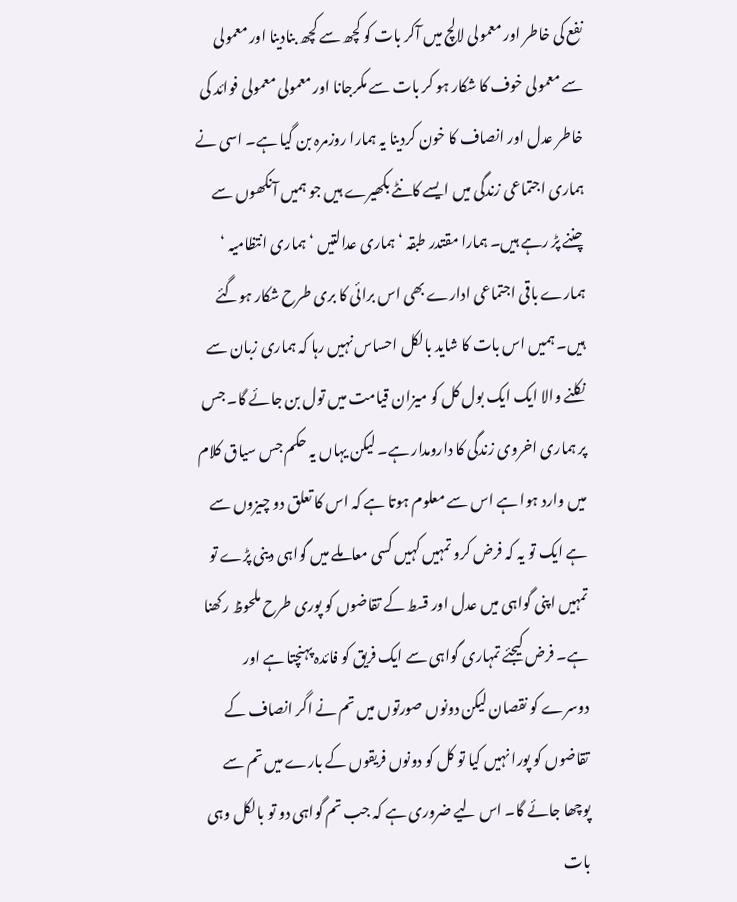نفع کی خاطر اور معمولی لالچ میں آکر بات کو کچھ سے کچھ بنادینا اور معمولی سے معمولی خوف کا شکار ہو کر بات سے مکرجانا اور معمولی معمولی فوائد کی خاطر عدل اور انصاف کا خون کردینا یہ ہمارا روزمرہ بن گیا ہے۔ اسی نے ہماری اجتماعی زندگی میں ایسے کانٹے بکھیرے ہیں جو ہمیں آنکھوں سے چننے پڑ رہے ہیں۔ ہمارا مقتدر طبقہ ‘ ہماری عدالتیں ‘ ہماری انتظامیہ ‘ ہمارے باقی اجتماعی ادارے بھی اس برائی کا بری طرح شکار ہوگئے ہیں۔ ہمیں اس بات کا شاید بالکل احساس نہیں رہا کہ ہماری زبان سے نکلنے والا ایک ایک بول کل کو میزان قیامت میں تول بن جائے گا۔ جس پر ہماری اخروی زندگی کا دارومدار ہے۔ لیکن یہاں یہ حکم جس سیاق کلام میں وارد ہوا ہے اس سے معلوم ہوتا ہے کہ اس کا تعلق دو چیزوں سے ہے ایک تو یہ کہ فرض کرو تمہیں کہیں کسی معاملے میں گواہی دینی پڑے تو تمہیں اپنی گواہی میں عدل اور قسط کے تقاضوں کو پوری طرح ملحوظ رکھنا ہے۔ فرض کیجئے تمہاری گواہی سے ایک فریق کو فائدہ پہنچتا ہے اور دوسرے کو نقصان لیکن دونوں صورتوں میں تم نے اگر انصاف کے تقاضوں کو پورا نہیں کیا تو کل کو دونوں فریقوں کے بارے میں تم سے پوچھا جائے گا۔ اس لیے ضروری ہے کہ جب تم گواہی دو تو بالکل وہی بات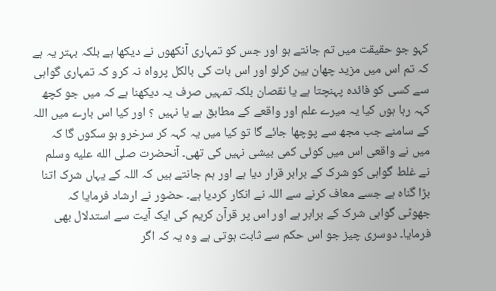کہو جو حقیقت میں تم جانتے ہو اور جس کو تمہاری آنکھوں نے دیکھا ہے بلکہ بہتر یہ ہے کہ تم اس میں مزید چھان بین کرلو اور اس بات کی بالکل پرواہ نہ کرو کہ تمہاری گواہی سے کسی کو فائدہ پہنچتا ہے یا نقصان بلکہ تمہیں صرف یہ دیکھنا ہے کہ میں جو کچھ کہہ رہا ہوں کیا یہ میرے علم اور واقعے کے مطابق ہے یا نہیں ؟ اور کیا اس بارے میں اللہ کے سامنے جب مجھ سے پوچھا جائے گا تو کیا میں یہ کہہ کر سرخرو ہو سکوں گا کہ میں نے واقعی اس میں کوئی کمی بیشی نہیں کی تھی۔ آنحضرت صلى الله عليه وسلم نے غلط گواہی کو شرک کے برابر قرار دیا ہے اور ہم جانتے ہیں کہ اللہ کے یہاں شرک اتنا بڑا گناہ ہے جسے معاف کرنے سے اللہ نے انکار کردیا ہے۔ حضور نے ارشاد فرمایا کہ جھوٹی گواہی شرک کے برابر ہے اور اس پر قرآن کریم کی ایک آیت سے استدلال بھی فرمایا۔ دوسری چیز جو اس حکم سے ثابت ہوتی ہے وہ یہ کہ اگر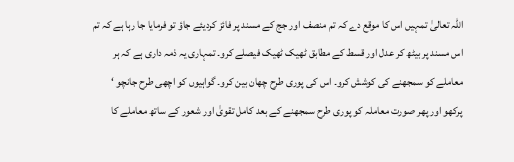اللہ تعالیٰ تمہیں اس کا موقع دے کہ تم منصف اور جج کے مسند پر فائز کردیئے جاؤ تو فرمایا جا رہا ہے کہ تم اس مسند پر بیٹھ کر عدل اور قسط کے مطابق ٹھیک ٹھیک فیصلے کرو۔ تمہاری یہ ذمہ داری ہے کہ ہر معاملے کو سمجھنے کی کوشش کرو۔ اس کی پوری طرح چھان بین کرو۔ گواہیوں کو اچھی طرح جانچو ‘ پرکھو اور پھر صورت معاملہ کو پوری طرح سمجھنے کے بعد کامل تقویٰ اور شعور کے ساتھ معاملے کا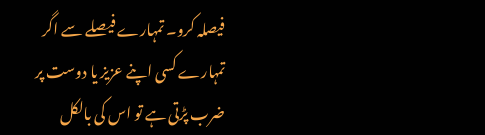فیصلہ کرو۔ تمہارے فیصلے سے اگر تمہارے کسی اپنے عزیز یا دوست پر ضرب پڑتی ہے تو اس کی بالکل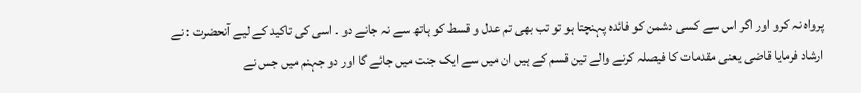پرواہ نہ کرو اور اگر اس سے کسی دشمن کو فائدہ پہنچتا ہو تو تب بھی تم عدل و قسط کو ہاتھ سے نہ جانے دو ۔ اسی کی تاکید کے لیے آنحضرت : نے ارشاد فرمایا قاضی یعنی مقدمات کا فیصلہ کرنے والے تین قسم کے ہیں ان میں سے ایک جنت میں جائے گا اور دو جہنم میں جس نے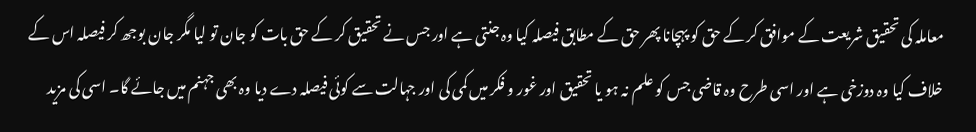معاملہ کی تحقیق شریعت کے موافق کر کے حق کو پہچانا پھر حق کے مطابق فیصلہ کیا وہ جنتی ہے اور جس نے تحقیق کر کے حق بات کو جان تو لیا مگر جان بوجھ کر فیصلہ اس کے خلاف کیا وہ دوزخی ہے اور اسی طرح وہ قاضی جس کو علم نہ ہو یا تحقیق اور غور و فکر میں کمی کی اور جہالت سے کوئی فیصلہ دے دیا وہ بھی جہنم میں جائے گا۔ اسی کی مزید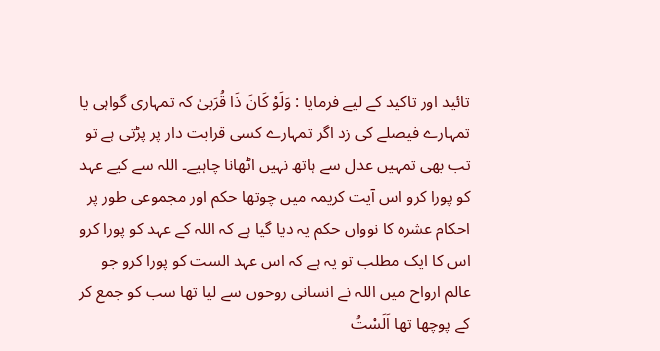تائید اور تاکید کے لیے فرمایا : وَلَوْ کَانَ ذَا قُرَبیٰ کہ تمہاری گواہی یا تمہارے فیصلے کی زد اگر تمہارے کسی قرابت دار پر پڑتی ہے تو تب بھی تمہیں عدل سے ہاتھ نہیں اٹھانا چاہیے۔ اللہ سے کیے عہد کو پورا کرو اس آیت کریمہ میں چوتھا حکم اور مجموعی طور پر احکام عشرہ کا نوواں حکم یہ دیا گیا ہے کہ اللہ کے عہد کو پورا کرو اس کا ایک مطلب تو یہ ہے کہ اس عہد الست کو پورا کرو جو عالم ارواح میں اللہ نے انسانی روحوں سے لیا تھا سب کو جمع کر کے پوچھا تھا اَلَسْتُ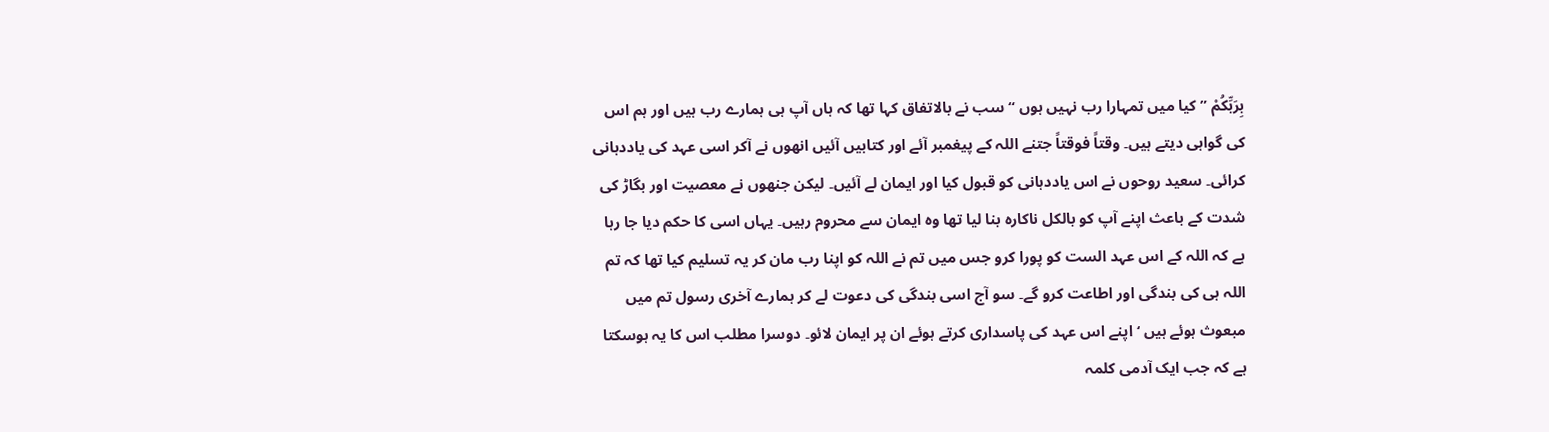بِرَبِّکُمْ ” کیا میں تمہارا رب نہیں ہوں “ سب نے بالاتفاق کہا تھا کہ ہاں آپ ہی ہمارے رب ہیں اور ہم اس کی گواہی دیتے ہیں۔ وقتاً فوقتاً جتنے اللہ کے پیغمبر آئے اور کتابیں آئیں انھوں نے آکر اسی عہد کی یاددہانی کرائی۔ سعید روحوں نے اس یاددہانی کو قبول کیا اور ایمان لے آئیں۔ لیکن جنھوں نے معصیت اور بگاڑ کی شدت کے باعث اپنے آپ کو بالکل ناکارہ بنا لیا تھا وہ ایمان سے محروم رہیں۔ یہاں اسی کا حکم دیا جا رہا ہے کہ اللہ کے اس عہد الست کو پورا کرو جس میں تم نے اللہ کو اپنا رب مان کر یہ تسلیم کیا تھا کہ تم اللہ ہی کی بندگی اور اطاعت کرو گے۔ سو آج اسی بندگی کی دعوت لے کر ہمارے آخری رسول تم میں مبعوث ہوئے ہیں ‘ اپنے اس عہد کی پاسداری کرتے ہوئے ان پر ایمان لائو۔ دوسرا مطلب اس کا یہ ہوسکتا ہے کہ جب ایک آدمی کلمہ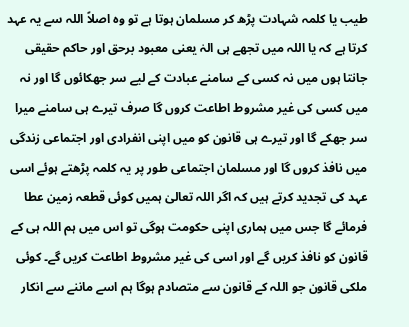طیب یا کلمہ شہادت پڑھ کر مسلمان ہوتا ہے تو وہ اصلاً اللہ سے یہ عہد کرتا ہے کہ یا اللہ میں تجھے ہی الہٰ یعنی معبود برحق اور حاکم حقیقی جانتا ہوں میں نہ کسی کے سامنے عبادت کے لیے سر جھکائوں گا اور نہ میں کسی کی غیر مشروط اطاعت کروں گا صرف تیرے ہی سامنے میرا سر جھکے گا اور تیرے ہی قانون کو میں اپنی انفرادی اور اجتماعی زندگی میں نافذ کروں گا اور مسلمان اجتماعی طور پر یہ کلمہ پڑھتے ہوئے اسی عہد کی تجدید کرتے ہیں کہ اگر اللہ تعالیٰ ہمیں کوئی قطعہ زمین عطا فرمائے گا جس میں ہماری اپنی حکومت ہوگی تو اس میں ہم اللہ ہی کے قانون کو نافذ کریں گے اور اسی کی غیر مشروط اطاعت کریں گے۔ کوئی ملکی قانون جو اللہ کے قانون سے متصادم ہوگا ہم اسے ماننے سے انکار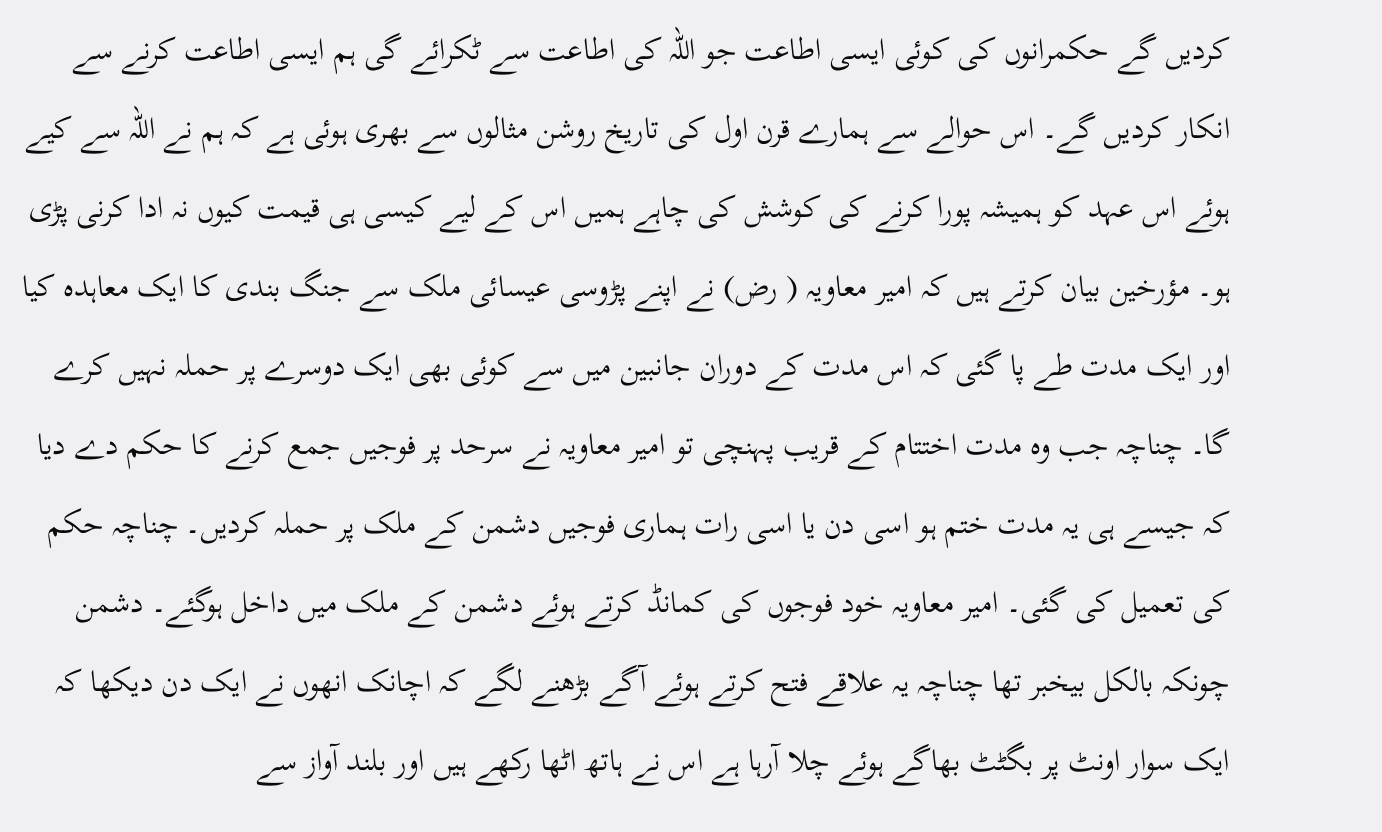کردیں گے حکمرانوں کی کوئی ایسی اطاعت جو اللہ کی اطاعت سے ٹکرائے گی ہم ایسی اطاعت کرنے سے انکار کردیں گے۔ اس حوالے سے ہمارے قرن اول کی تاریخ روشن مثالوں سے بھری ہوئی ہے کہ ہم نے اللہ سے کیے ہوئے اس عہد کو ہمیشہ پورا کرنے کی کوشش کی چاہے ہمیں اس کے لیے کیسی ہی قیمت کیوں نہ ادا کرنی پڑی ہو۔ مؤرخین بیان کرتے ہیں کہ امیر معاویہ ( رض) نے اپنے پڑوسی عیسائی ملک سے جنگ بندی کا ایک معاہدہ کیا اور ایک مدت طے پا گئی کہ اس مدت کے دوران جانبین میں سے کوئی بھی ایک دوسرے پر حملہ نہیں کرے گا۔ چناچہ جب وہ مدت اختتام کے قریب پہنچی تو امیر معاویہ نے سرحد پر فوجیں جمع کرنے کا حکم دے دیا کہ جیسے ہی یہ مدت ختم ہو اسی دن یا اسی رات ہماری فوجیں دشمن کے ملک پر حملہ کردیں۔ چناچہ حکم کی تعمیل کی گئی۔ امیر معاویہ خود فوجوں کی کمانڈ کرتے ہوئے دشمن کے ملک میں داخل ہوگئے۔ دشمن چونکہ بالکل بیخبر تھا چناچہ یہ علاقے فتح کرتے ہوئے آگے بڑھنے لگے کہ اچانک انھوں نے ایک دن دیکھا کہ ایک سوار اونٹ پر بگٹٹ بھاگے ہوئے چلا آرہا ہے اس نے ہاتھ اٹھا رکھے ہیں اور بلند آواز سے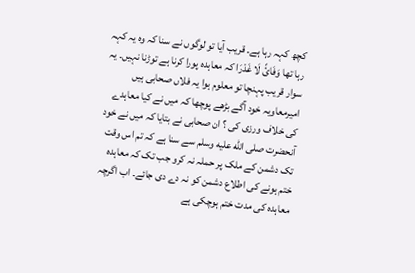کچھ کہہ رہا ہے۔ قریب آیا تو لوگوں نے سنا کہ وہ یہ کہہ رہا تھا وَفَائً لَا غَدْرَا کہ معاہدہ پورا کرنا ہے توڑنا نہیں۔ یہ سوار قریب پہنچا تو معلوم ہوا یہ فلاں صحابی ہیں امیرمعاویہ خود آگے بڑھے پوچھا کہ میں نے کیا معاہدے کی خلاف ورزی کی ؟ ان صحابی نے بتایا کہ میں نے خود آنحضرت صلى الله عليه وسلم سے سنا ہے کہ تم اس وقت تک دشمن کے ملک پر حملہ نہ کرو جب تک کہ معاہدہ ختم ہونے کی اطلاع دشمن کو نہ دے دی جائے۔ اب اگرچہ معاہدہ کی مدت ختم ہوچکی ہے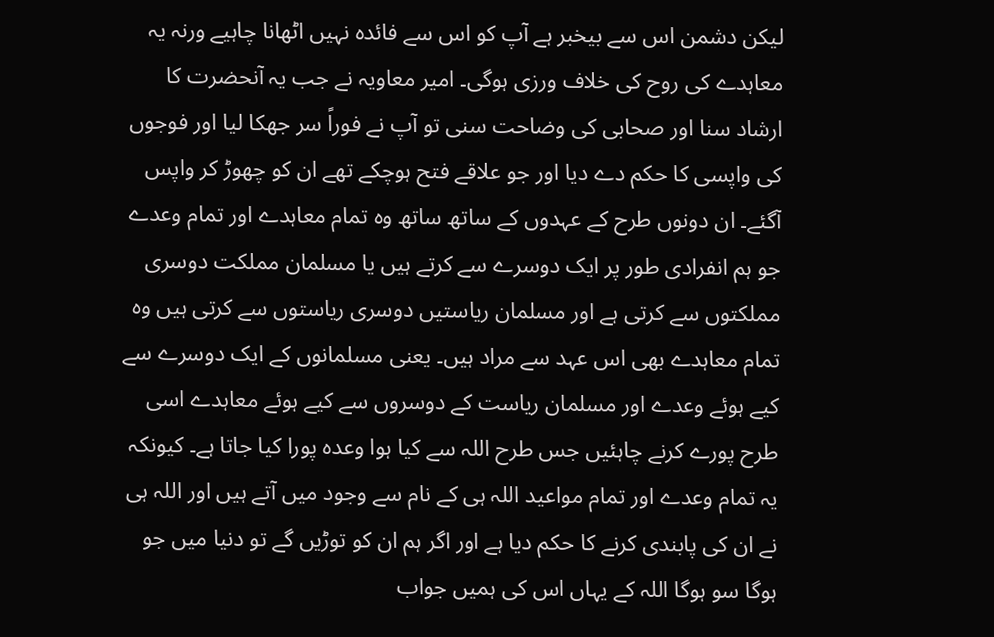لیکن دشمن اس سے بیخبر ہے آپ کو اس سے فائدہ نہیں اٹھانا چاہیے ورنہ یہ معاہدے کی روح کی خلاف ورزی ہوگی۔ امیر معاویہ نے جب یہ آنحضرت کا ارشاد سنا اور صحابی کی وضاحت سنی تو آپ نے فوراً سر جھکا لیا اور فوجوں کی واپسی کا حکم دے دیا اور جو علاقے فتح ہوچکے تھے ان کو چھوڑ کر واپس آگئے۔ ان دونوں طرح کے عہدوں کے ساتھ ساتھ وہ تمام معاہدے اور تمام وعدے جو ہم انفرادی طور پر ایک دوسرے سے کرتے ہیں یا مسلمان مملکت دوسری مملکتوں سے کرتی ہے اور مسلمان ریاستیں دوسری ریاستوں سے کرتی ہیں وہ تمام معاہدے بھی اس عہد سے مراد ہیں۔ یعنی مسلمانوں کے ایک دوسرے سے کیے ہوئے وعدے اور مسلمان ریاست کے دوسروں سے کیے ہوئے معاہدے اسی طرح پورے کرنے چاہئیں جس طرح اللہ سے کیا ہوا وعدہ پورا کیا جاتا ہے۔ کیونکہ یہ تمام وعدے اور تمام مواعید اللہ ہی کے نام سے وجود میں آتے ہیں اور اللہ ہی نے ان کی پابندی کرنے کا حکم دیا ہے اور اگر ہم ان کو توڑیں گے تو دنیا میں جو ہوگا سو ہوگا اللہ کے یہاں اس کی ہمیں جواب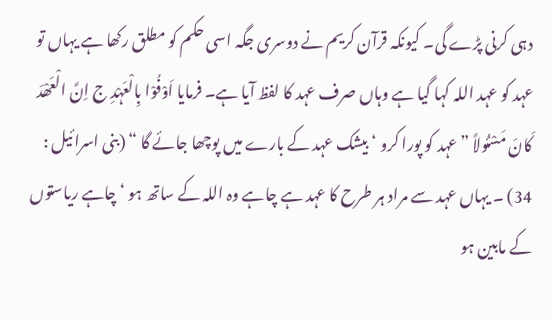دہی کرنی پڑے گی۔ کیونکہ قرآن کریم نے دوسری جگہ اسی حکم کو مطلق رکھا ہے یہاں تو عہد کو عہد اللہ کہا گیا ہے وہاں صرف عہد کا لفظ آیا ہے۔ فرمایا اَوْفُوْا بِالْعَہْدِ ج اِنَّ الْعَھْدَ کَانَ مَسْئُولاً ” عہد کو پورا کرو ‘ بیشک عہد کے بارے میں پوچھا جائے گا “ (بنی اسرائیل : 34) ۔ یہاں عہد سے مراد ہر طرح کا عہد ہے چاہے وہ اللہ کے ساتھ ہو ‘ چاہے ریاستوں کے مابین ہو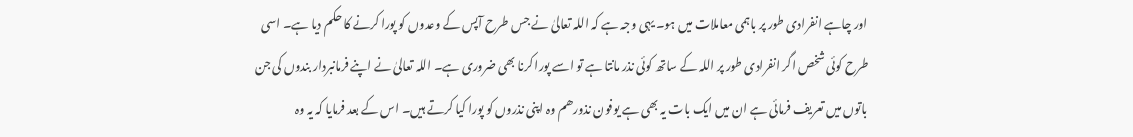اور چاہے انفرادی طور پر باہمی معاملات میں ہو۔ یہی وجہ ہے کہ اللہ تعالیٰ نے جس طرح آپس کے وعدوں کو پورا کرنے کا حکم دیا ہے۔ اسی طرح کوئی شخص اگر انفرادی طور پر اللہ کے ساتھ کوئی نذر مانتا ہے تو اسے پورا کرنا بھی ضروری ہے۔ اللہ تعالیٰ نے اپنے فرمانبردار بندوں کی جن باتوں میں تعریف فرمائی ہے ان میں ایک بات یہ بھی ہے یوفون نذورھم وہ اپنی نذروں کو پورا کیا کرتے ہیں۔ اس کے بعد فرمایا کہ یہ وہ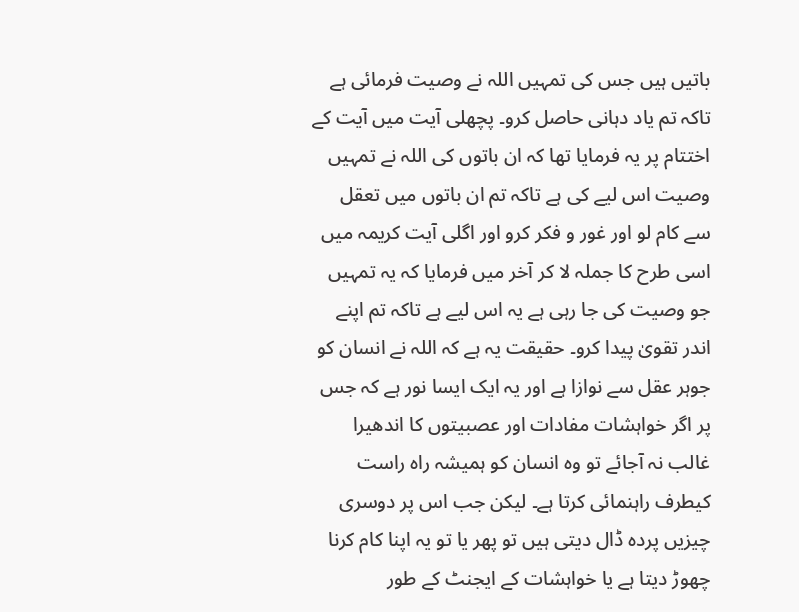باتیں ہیں جس کی تمہیں اللہ نے وصیت فرمائی ہے تاکہ تم یاد دہانی حاصل کرو۔ پچھلی آیت میں آیت کے اختتام پر یہ فرمایا تھا کہ ان باتوں کی اللہ نے تمہیں وصیت اس لیے کی ہے تاکہ تم ان باتوں میں تعقل سے کام لو اور غور و فکر کرو اور اگلی آیت کریمہ میں اسی طرح کا جملہ لا کر آخر میں فرمایا کہ یہ تمہیں جو وصیت کی جا رہی ہے یہ اس لیے ہے تاکہ تم اپنے اندر تقویٰ پیدا کرو۔ حقیقت یہ ہے کہ اللہ نے انسان کو جوہر عقل سے نوازا ہے اور یہ ایک ایسا نور ہے کہ جس پر اگر خواہشات مفادات اور عصبیتوں کا اندھیرا غالب نہ آجائے تو وہ انسان کو ہمیشہ راہ راست کیطرف راہنمائی کرتا ہے۔ لیکن جب اس پر دوسری چیزیں پردہ ڈال دیتی ہیں تو پھر یا تو یہ اپنا کام کرنا چھوڑ دیتا ہے یا خواہشات کے ایجنٹ کے طور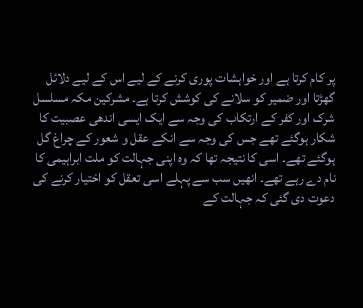پر کام کرتا ہے اور خواہشات پوری کرنے کے لیے اس کے لیے دلائل گھڑتا اور ضمیر کو سلانے کی کوشش کرتا ہے۔ مشرکین مکہ مسلسل شرک اور کفر کے ارتکاب کی وجہ سے ایک ایسی اندھی عصبیت کا شکار ہوگئے تھے جس کی وجہ سے انکے عقل و شعور کے چراغ گل ہوگئے تھے۔ اسی کا نتیجہ تھا کہ وہ اپنی جہالت کو ملت ابراہیمی کا نام دے رہے تھے۔ انھیں سب سے پہلے اسی تعقل کو اختیار کرنے کی دعوت دی گئی کہ جہالت کے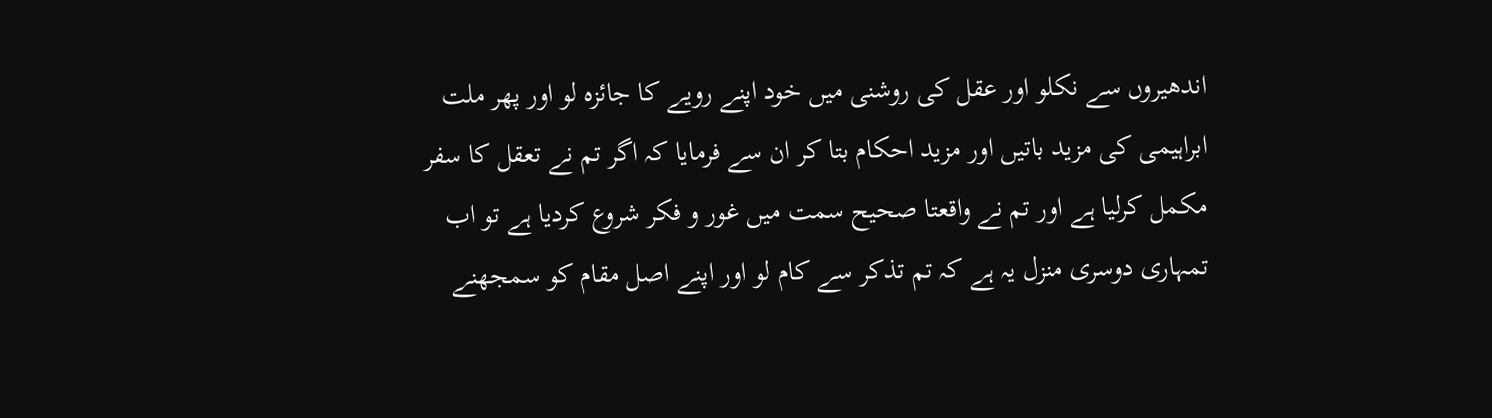اندھیروں سے نکلو اور عقل کی روشنی میں خود اپنے رویے کا جائزہ لو اور پھر ملت ابراہیمی کی مزید باتیں اور مزید احکام بتا کر ان سے فرمایا کہ اگر تم نے تعقل کا سفر مکمل کرلیا ہے اور تم نے واقعتا صحیح سمت میں غور و فکر شروع کردیا ہے تو اب تمہاری دوسری منزل یہ ہے کہ تم تذکر سے کام لو اور اپنے اصل مقام کو سمجھنے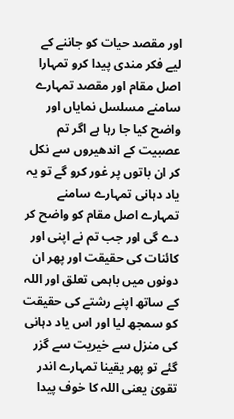اور مقصد حیات کو جاننے کے لیے فکر مندی پیدا کرو تمہارا اصل مقام اور مقصد تمہارے سامنے مسلسل نمایاں اور واضح کیا جا رہا ہے اگر تم عصبیت کے اندھیروں سے نکل کر ان باتوں پر غور کرو گے تو یہ یاد دہانی تمہارے سامنے تمہارے اصل مقام کو واضح کر دے گی اور جب تم نے اپنی اور کائنات کی حقیقت اور پھر ان دونوں میں باہمی تعلق اور اللہ کے ساتھ اپنے رشتے کی حقیقت کو سمجھ لیا اور اس یاد دہانی کی منزل سے خیریت سے گزر گئے تو پھر یقینا تمہارے اندر تقویٰ یعنی اللہ کا خوف پیدا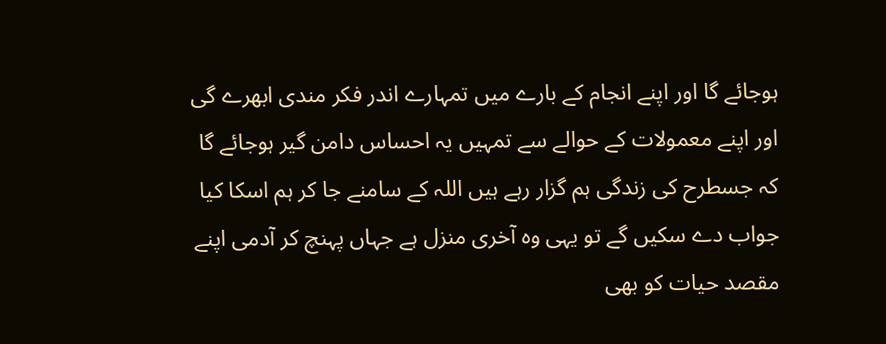ہوجائے گا اور اپنے انجام کے بارے میں تمہارے اندر فکر مندی ابھرے گی اور اپنے معمولات کے حوالے سے تمہیں یہ احساس دامن گیر ہوجائے گا کہ جسطرح کی زندگی ہم گزار رہے ہیں اللہ کے سامنے جا کر ہم اسکا کیا جواب دے سکیں گے تو یہی وہ آخری منزل ہے جہاں پہنچ کر آدمی اپنے مقصد حیات کو بھی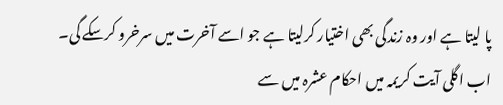پا لیتا ہے اور وہ زندگی بھی اختیار کرلیتا ہے جو اسے آخرت میں سرخرو کرسکے گی۔ اب اگلی آیت کریمہ میں احکام عشرہ میں سے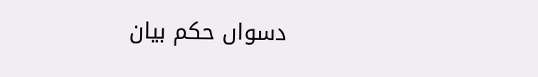دسواں حکم بیان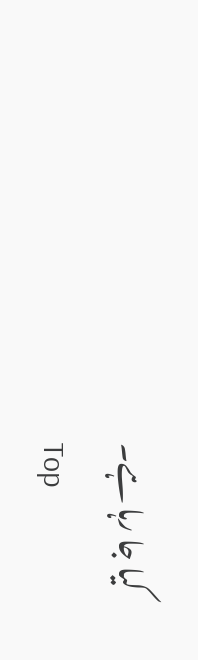کیا جا رہا ہے۔
Top